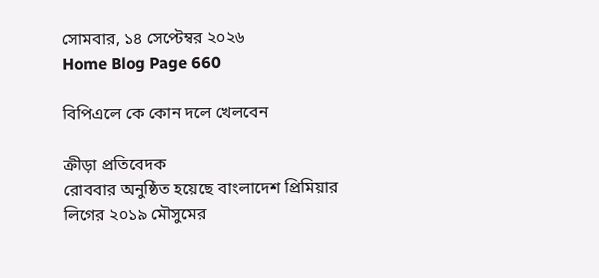সোমবার, ১৪ সেপ্টেম্বর ২০২৬
Home Blog Page 660

বিপিএলে কে কোন দলে খেলবেন

ক্রীড়া প্রতিবেদক
রোববার অনুষ্ঠিত হয়েছে বাংলাদেশ প্রিমিয়ার লিগের ২০১৯ মৌসুমের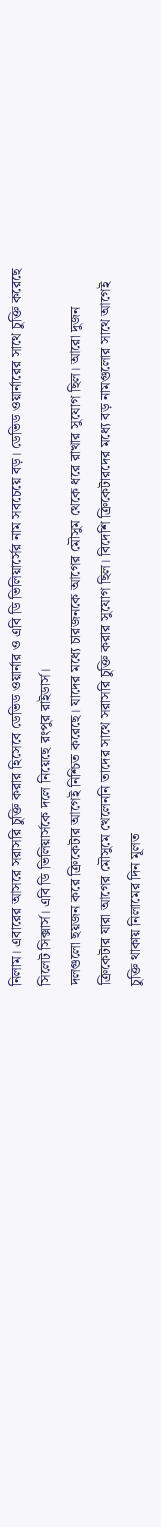নিলাম। এবারের আসরে সরাসরি চুক্তি করার হিসেবে ডেভিড ওয়ার্নার ও এবি ডি ভিলিয়ার্সের নাম সবচেয়ে বড়। ডেভিড ওয়ার্নারের সাথে চুক্তি করেছে সিলেট সিক্সার্স। এবি ডি ভিলিয়ার্সকে দলে নিয়েছে রংপুর রাইডার্স।
দলগুলো ছয়জন করে ক্রিকেটার আগেই নিশ্চিত করেছে। যাদের মধ্যে চারজনকে আগের মৌসুম থেকে ধরে রাখার সুযোগ ছিল। আরো দুজন ক্রিকেটার যারা আগের মৌসুমে খেলেননি তাদের সাথে সরাসরি চুক্তি করার সুযোগ ছিল। বিদেশি ক্রিকেটারদের মধ্যে বড় নামগুলোর সাথে আগেই চুক্তি থাকায় নিলামের দিন মূলত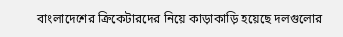বাংলাদেশের ক্রিকেটারদের নিয়ে কাড়াকাড়ি হয়েছে দলগুলোর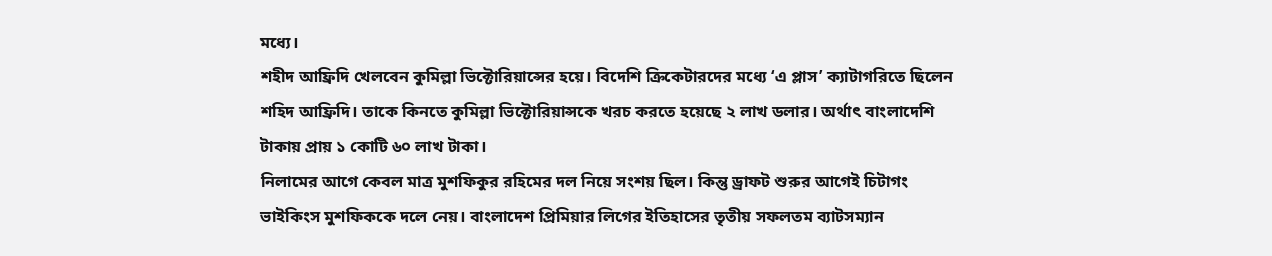মধ্যে।
শহীদ আফ্রিদি খেলবেন কুমিল্লা ভিক্টোরিয়ান্সের হয়ে। বিদেশি ক্রিকেটারদের মধ্যে ‘এ প্লাস’ ক্যাটাগরিতে ছিলেন শহিদ আফ্রিদি। তাকে কিনতে কুমিল্লা ভিক্টোরিয়ান্সকে খরচ করতে হয়েছে ২ লাখ ডলার। অর্থাৎ বাংলাদেশি টাকায় প্রায় ১ কোটি ৬০ লাখ টাকা।
নিলামের আগে কেবল মাত্র মুশফিকুর রহিমের দল নিয়ে সংশয় ছিল। কিন্তু ড্রাফট শুরুর আগেই চিটাগং ভাইকিংস মুশফিককে দলে নেয়। বাংলাদেশ প্রিমিয়ার লিগের ইতিহাসের তৃতীয় সফলতম ব্যাটসম্যান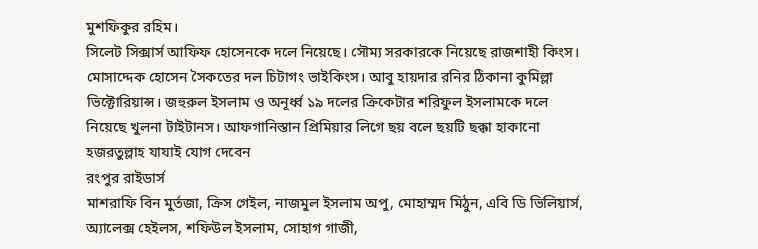মুশফিকুর রহিম।
সিলেট সিক্সার্স আফিফ হোসেনকে দলে নিয়েছে। সৌম্য সরকারকে নিয়েছে রাজশাহী কিংস। মোসাদ্দেক হোসেন সৈকতের দল চিটাগং ভাইকিংস। আবু হায়দার রনির ঠিকানা কুমিল্লা ভিক্টোরিয়ান্স। জহুরুল ইসলাম ও অনূর্ধ্ব ১৯ দলের ক্রিকেটার শরিফুল ইসলামকে দলে নিয়েছে খুলনা টাইটানস। আফগানিস্তান প্রিমিয়ার লিগে ছয় বলে ছয়টি ছক্কা হাকানো হজরতুল্লাহ যাযাই যোগ দেবেন
রংপুর রাইডার্স
মাশরাফি বিন মুর্তজা, ক্রিস গেইল, নাজমুল ইসলাম অপু, মোহাম্মদ মিঠুন, এবি ডি ভিলিয়ার্স, অ্যালেক্স হেইলস, শফিউল ইসলাম, সোহাগ গাজী,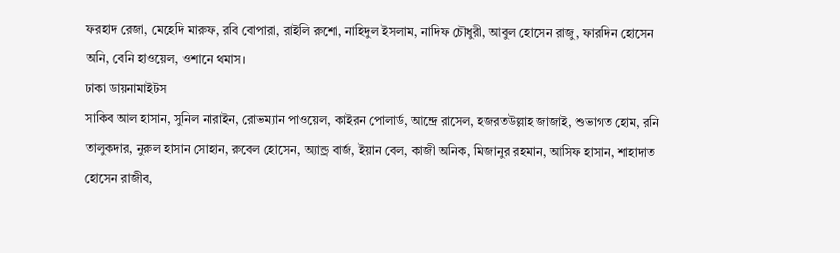ফরহাদ রেজা, মেহেদি মারুফ, রবি বোপারা, রাইলি রুশো, নাহিদুল ইসলাম, নাদিফ চৌধুরী, আবুল হোসেন রাজু, ফারদিন হোসেন অনি, বেনি হাওয়েল, ওশানে থমাস।
ঢাকা ডায়নামাইটস
সাকিব আল হাসান, সুনিল নারাইন, রোভম্যান পাওয়েল, কাইরন পোলার্ড, আন্দ্রে রাসেল, হজরতউল্লাহ জাজাই, শুভাগত হোম, রনি তালুকদার, নুরুল হাসান সোহান, রুবেল হোসেন, অ্যান্ড্র বার্জ, ইয়ান বেল, কাজী অনিক, মিজানুর রহমান, আসিফ হাসান, শাহাদাত হোসেন রাজীব,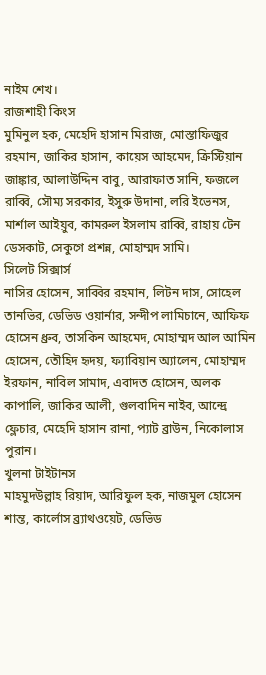নাইম শেখ।
রাজশাহী কিংস
মুমিনুল হক, মেহেদি হাসান মিরাজ, মোস্তাফিজুর রহমান, জাকির হাসান, কায়েস আহমেদ, ক্রিস্টিয়ান জাঙ্কার, আলাউদ্দিন বাবু, আরাফাত সানি, ফজলে রাব্বি, সৌম্য সরকার, ইসুরু উদানা, লরি ইভেনস, মার্শাল আইয়ুব, কামরুল ইসলাম রাব্বি, রাহায় টেন ডেসকাট, সেকুগে প্রশন্ন, মোহাম্মদ সামি।
সিলেট সিক্সার্স
নাসির হোসেন, সাব্বির রহমান, লিটন দাস, সোহেল তানভির, ডেভিড ওয়ার্নার, সন্দীপ লামিচানে, আফিফ হোসেন ধ্রুব, তাসকিন আহমেদ, মোহাম্মদ আল আমিন হোসেন, তৌহিদ হৃদয়, ফ্যাবিয়ান অ্যালেন, মোহাম্মদ ইরফান, নাবিল সামাদ, এবাদত হোসেন, অলক কাপালি, জাকির আলী, গুলবাদিন নাইব, আন্দ্রে ফ্লেচার, মেহেদি হাসান রানা, প্যাট ব্রাউন, নিকোলাস পুরান।
খুলনা টাইটানস
মাহমুদউল্লাহ রিয়াদ, আরিফুল হক, নাজমুল হোসেন শান্ত, কার্লোস ব্র্যাথওয়েট, ডেভিড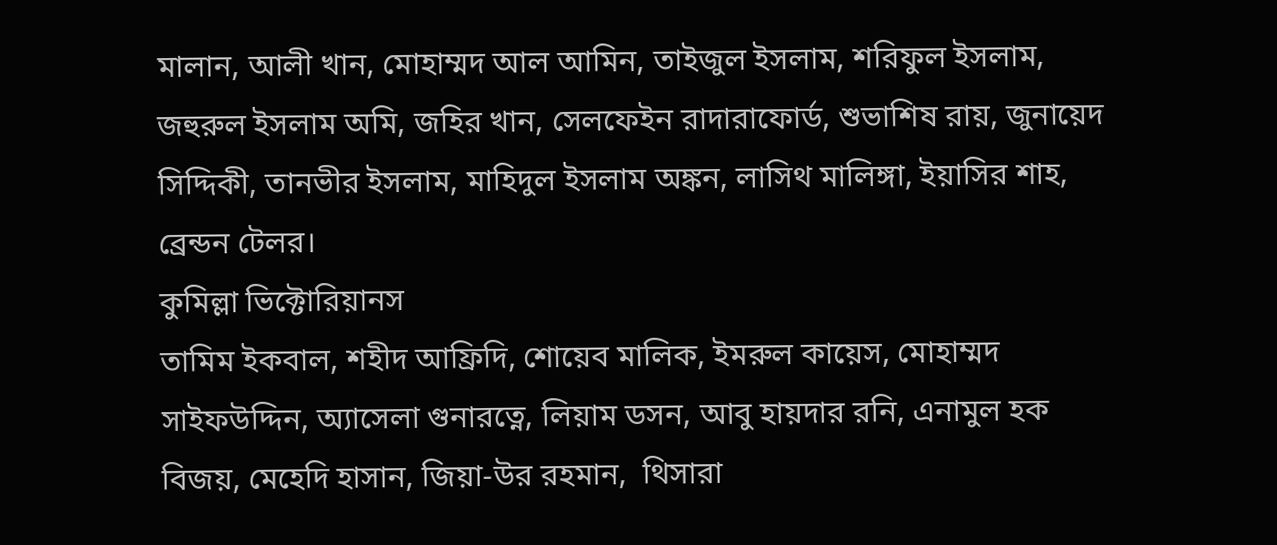মালান, আলী খান, মোহাম্মদ আল আমিন, তাইজুল ইসলাম, শরিফুল ইসলাম, জহুরুল ইসলাম অমি, জহির খান, সেলফেইন রাদারাফোর্ড, শুভাশিষ রায়, জুনায়েদ সিদ্দিকী, তানভীর ইসলাম, মাহিদুল ইসলাম অঙ্কন, লাসিথ মালিঙ্গা, ইয়াসির শাহ, ব্রেন্ডন টেলর।
কুমিল্লা ভিক্টোরিয়ানস
তামিম ইকবাল, শহীদ আফ্রিদি, শোয়েব মালিক, ইমরুল কায়েস, মোহাম্মদ সাইফউদ্দিন, অ্যাসেলা গুনারত্নে, লিয়াম ডসন, আবু হায়দার রনি, এনামুল হক বিজয়, মেহেদি হাসান, জিয়া-উর রহমান,  থিসারা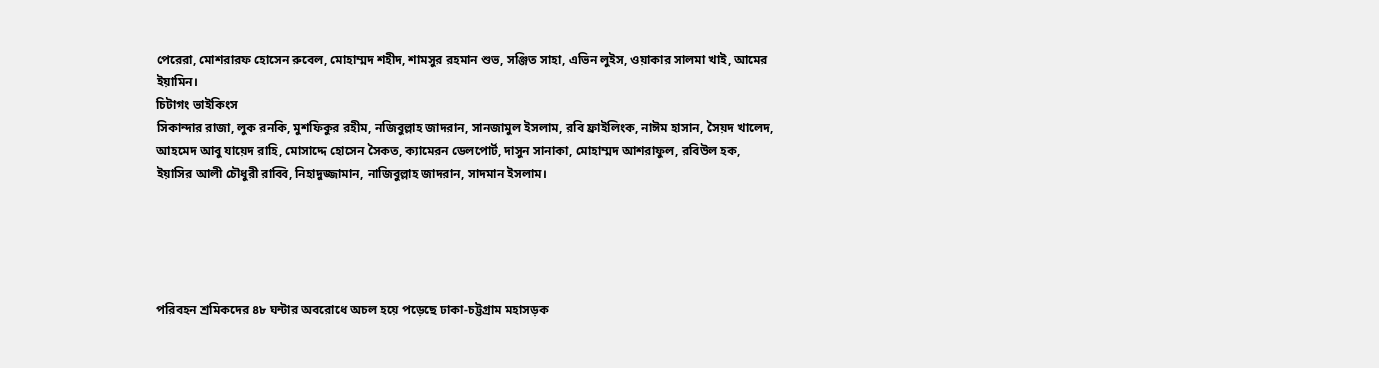পেরেরা, মোশরারফ হোসেন রুবেল, মোহাম্মদ শহীদ, শামসুর রহমান শুভ, সঞ্জিত সাহা, এভিন লুইস, ওয়াকার সালমা খাই, আমের ইয়ামিন।
চিটাগং ভাইকিংস
সিকান্দার রাজা, লুক রনকি, মুশফিকুর রহীম, নজিবুল্লাহ জাদরান, সানজামুল ইসলাম, রবি ফ্রাইলিংক, নাঈম হাসান, সৈয়দ খালেদ, আহমেদ আবু যায়েদ রাহি, মোসাদ্দে হোসেন সৈকত, ক্যামেরন ডেলপোর্ট, দাসুন সানাকা, মোহাম্মদ আশরাফুল, রবিউল হক, ইয়াসির আলী চৌধুরী রাব্বি, নিহাদুজ্জামান, নাজিবুল্লাহ জাদরান, সাদমান ইসলাম।





পরিবহন শ্রমিকদের ৪৮ ঘন্টার অবরোধে অচল হয়ে পড়েছে ঢাকা-চট্টগ্রাম মহাসড়ক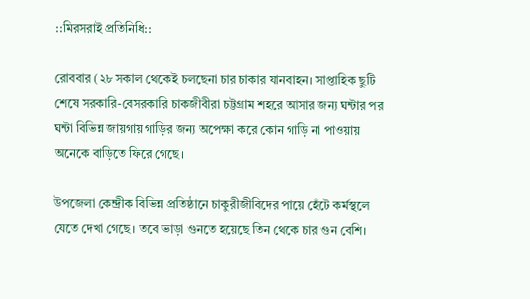::মিরসরাই প্রতিনিধি::

রোববার (২৮ সকাল থেকেই চলছেনা চার চাকার যানবাহন। সাপ্তাহিক ছুটি শেষে সরকারি-বেসরকারি চাকজীবীরা চট্টগ্রাম শহরে আসার জন্য ঘন্টার পর ঘন্টা বিভিন্ন জায়গায় গাড়ির জন্য অপেক্ষা করে কোন গাড়ি না পাওয়ায় অনেকে বাড়িতে ফিরে গেছে।

উপজেলা কেন্দ্রীক বিভিন্ন প্রতিষ্ঠানে চাকুরীজীবিদের পায়ে হেঁটে কর্মস্থলে যেতে দেখা গেছে। তবে ভাড়া গুনতে হয়েছে তিন থেকে চার গুন বেশি।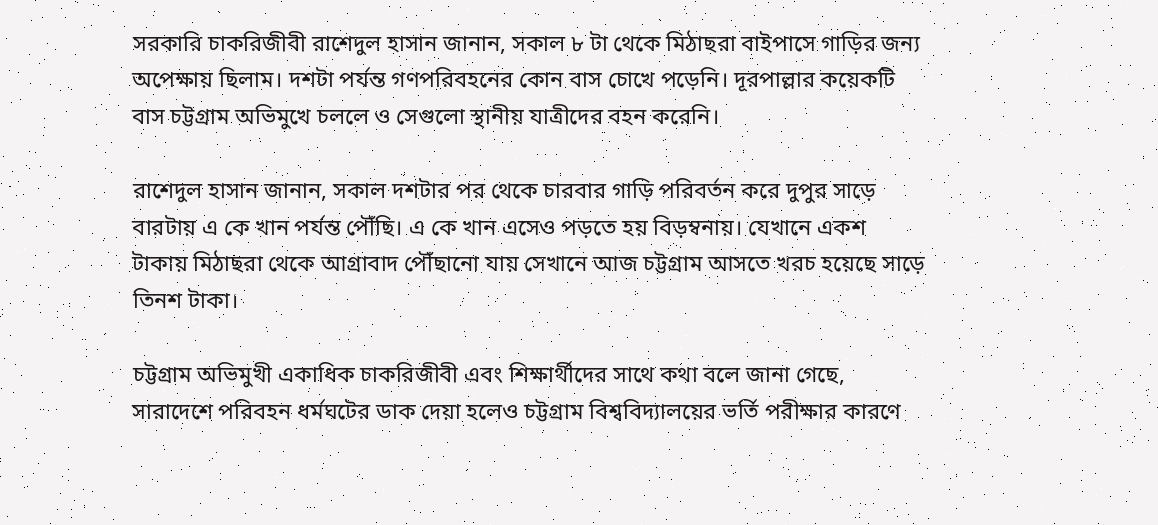সরকারি চাকরিজীবী রাশেদুল হাসান জানান, সকাল ৮ টা থেকে মিঠাছরা বাইপাসে গাড়ির জন্য অপেক্ষায় ছিলাম। দশটা পর্যন্ত গণপরিবহনের কোন বাস চোখে পড়েনি। দূরপাল্লার কয়েকটি বাস চট্টগ্রাম অভিমুখে চললে ও সেগুলো স্থানীয় যাত্রীদের বহন করেনি।

রাশেদুল হাসান জানান, সকাল দশটার পর থেকে চারবার গাড়ি পরিবর্তন করে দুপুর সাড়ে বারটায় এ কে খান পর্যন্ত পৌঁছি। এ কে খান এসেও পড়তে হয় বিড়ম্বনায়। যেখানে একশ টাকায় মিঠাছরা থেকে আগ্রাবাদ পৌঁছানো যায় সেখানে আজ চট্টগ্রাম আসতে খরচ হয়েছে সাড়ে তিনশ টাকা।

চট্টগ্রাম অভিমুখী একাধিক চাকরিজীবী এবং শিক্ষার্থীদের সাথে কথা বলে জানা গেছে, সারাদেশে পরিবহন ধর্মঘটের ডাক দেয়া হলেও চট্টগ্রাম বিশ্ববিদ্যালয়ের ভর্তি পরীক্ষার কারণে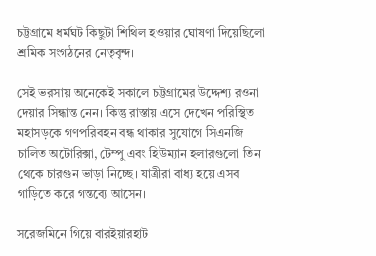চট্টগ্রামে ধর্মঘট কিছুটা শিথিল হওয়ার ঘোষণা দিয়েছিলো শ্রমিক সংগঠনের নেতৃবৃন্দ।

সেই ভরসায় অনেকেই সকালে চট্টগ্রামের উদ্দেশ্য রওনা দেয়ার সিন্ধান্ত নেন। কিন্তু রাস্তায় এসে দেখেন পরিস্থিত মহাসড়কে গণপরিবহন বন্ধ থাকার সুযোগে সিএনজি চালিত অটোরিক্সা, টেম্পু এবং হিউম্যান হলারগুলো তিন থেকে চারগুন ভাড়া নিচ্ছে। যাত্রীরা বাধ্য হয়ে এসব গাড়িতে করে গন্তব‌্যে আসেন।

সরেজমিনে গিয়ে বারইয়ারহাট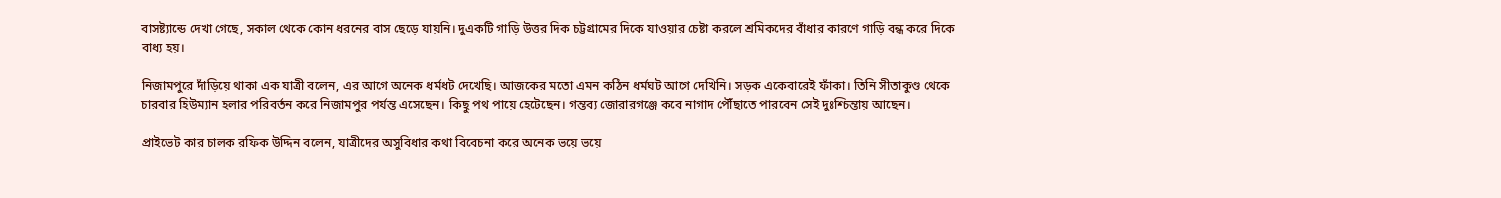বাসষ্ট্যান্ডে দেখা গেছে, সকাল থেকে কোন ধরনের বাস ছেড়ে যায়নি। দুএকটি গাড়ি উত্তর দিক চট্টগ্রামের দিকে যাওয়ার চেষ্টা করলে শ্রমিকদের বাঁধার কারণে গাড়ি বন্ধ করে দিকে বাধ্য হয়।

নিজামপুরে দাঁড়িয়ে থাকা এক যাত্রী বলেন, এর আগে অনেক ধর্মধট দেখেছি। আজকের মতো এমন কঠিন ধর্মঘট আগে দেখিনি। সড়ক একেবারেই ফাঁকা। তিনি সীতাকুণ্ড থেকে চারবার হিউম্যান হলার পরিবর্তন করে নিজামপুর পর্যন্ত এসেছেন। কিছু পথ পায়ে হেটেছেন। গন্তব্য জোরারগঞ্জে কবে নাগাদ পৌঁছাতে পারবেন সেই দুঃশ্চিন্তায় আছেন।

প্রাইভেট কার চালক রফিক উদ্দিন বলেন, যাত্রীদের অসুবিধার কথা বিবেচনা করে অনেক ভয়ে ভয়ে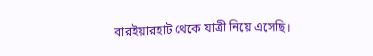বারইয়ারহাট থেকে যাত্রী নিয়ে এসেছি।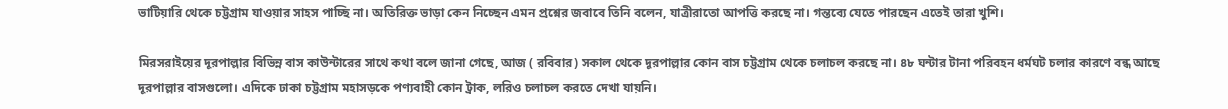ভাটিয়ারি থেকে চট্টগ্রাম যাওয়ার সাহস পাচ্ছি না। অতিরিক্ত ভাড়া কেন নিচ্ছেন এমন প্রশ্নের জবাবে তিনি বলেন, যাত্রীরাতো আপত্তি করছে না। গন্তব্যে যেতে পারছেন এতেই তারা খুশি।

মিরসরাইয়ের দূরপাল্লার বিভিন্ন বাস কাউন্টারের সাথে কথা বলে জানা গেছে, আজ ( রবিবার) সকাল থেকে দূরপাল্লার কোন বাস চট্টগ্রাম থেকে চলাচল করছে না। ৪৮ ঘন্টার টানা পরিবহন ধর্মঘট চলার কারণে বন্ধ আছে দূরপাল্লার বাসগুলো। এদিকে ঢাকা চট্টগ্রাম মহাসড়কে পণ্যবাহী কোন ট্রাক, লরিও চলাচল করতে দেখা যায়নি।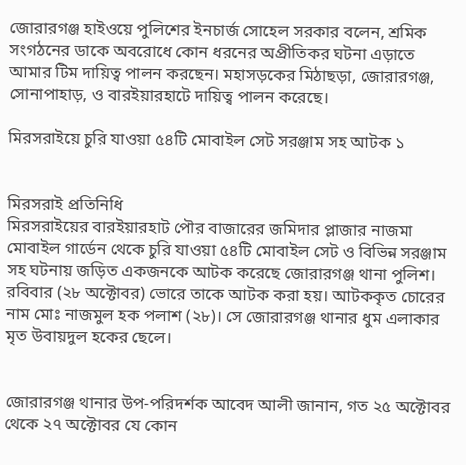জোরারগঞ্জ হাইওয়ে পুলিশের ইনচার্জ সোহেল সরকার বলেন, শ্রমিক সংগঠনের ডাকে অবরোধে কোন ধরনের অপ্রীতিকর ঘটনা এড়াতে আমার টিম দায়িত্ব পালন করছেন। মহাসড়কের মিঠাছড়া, জোরারগঞ্জ, সোনাপাহাড়, ও বারইয়ারহাটে দায়িত্ব পালন করেছে।

মিরসরাইয়ে চুরি যাওয়া ৫৪টি মোবাইল সেট সরঞ্জাম সহ আটক ১


মিরসরাই প্রতিনিধি
মিরসরাইয়ের বারইয়ারহাট পৌর বাজারের জমিদার প্লাজার নাজমা মোবাইল গার্ডেন থেকে চুরি যাওয়া ৫৪টি মোবাইল সেট ও বিভিন্ন সরঞ্জাম সহ ঘটনায় জড়িত একজনকে আটক করেছে জোরারগঞ্জ থানা পুলিশ। রবিবার (২৮ অক্টোবর) ভোরে তাকে আটক করা হয়। আটককৃত চোরের নাম মোঃ নাজমুল হক পলাশ (২৮)। সে জোরারগঞ্জ থানার ধুম এলাকার মৃত উবায়দুল হকের ছেলে।


জোরারগঞ্জ থানার উপ-পরিদর্শক আবেদ আলী জানান, গত ২৫ অক্টোবর থেকে ২৭ অক্টোবর যে কোন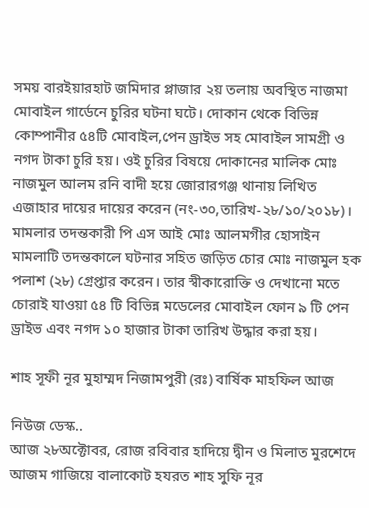সময় বারইয়ারহাট জমিদার প্লাজার ২য় তলায় অবস্থিত নাজমা মোবাইল গার্ডেনে চুরির ঘটনা ঘটে। দোকান থেকে বিভিন্ন কোম্পানীর ৫৪টি মোবাইল,পেন ড্রাইভ সহ মোবাইল সামগ্রী ও নগদ টাকা চুরি হয়। ওই চুরির বিষয়ে দোকানের মালিক মোঃ নাজমুল আলম রনি বাদী হয়ে জোরারগঞ্জ থানায় লিখিত এজাহার দায়ের দায়ের করেন (নং-৩০,তারিখ-২৮/১০/২০১৮)। মামলার তদন্তকারী পি এস আই মোঃ আলমগীর হোসাইন মামলাটি তদন্তকালে ঘটনার সহিত জড়িত চোর মোঃ নাজমুল হক পলাশ (২৮) গ্রেপ্তার করেন। তার স্বীকারোক্তি ও দেখানো মতে চোরাই যাওয়া ৫৪ টি বিভিন্ন মডেলের মোবাইল ফোন ৯ টি পেন ড্রাইভ এবং নগদ ১০ হাজার টাকা তারিখ উদ্ধার করা হয়।

শাহ সূফী নূর মুহাম্মদ নিজামপুরী (রঃ) বার্ষিক মাহফিল আজ

নিউজ ডেস্ক..
আজ ২৮অক্টোবর, রোজ রবিবার হাদিয়ে দ্বীন ও মিলাত মুরশেদে আজম গাজিয়ে বালাকোট হযরত শাহ সুফি নূর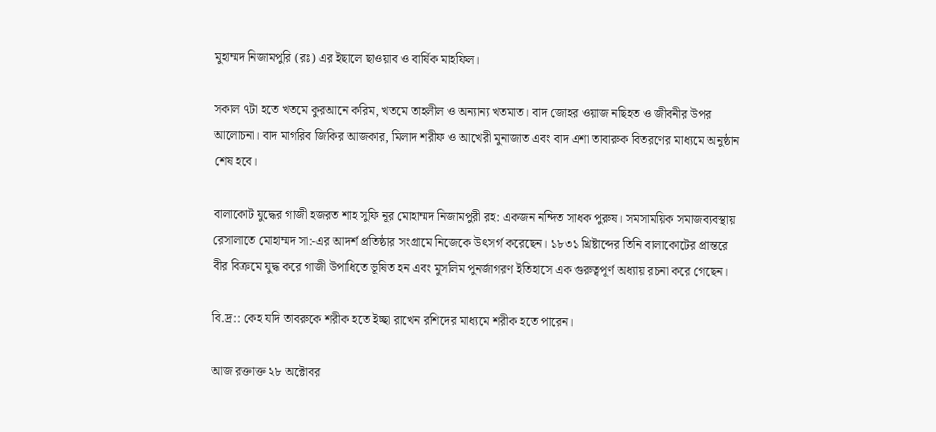মুহাম্মদ নিজামপুরি (রঃ) এর ইছালে ছাওয়াব ও বার্ষিক মাহফিল।

সকাল ৭টা হতে খতমে কুরআনে করিম, খতমে তাহলীল ও অন্যান্য খতমাত। বাদ জোহর ওয়াজ নছিহত ও জীবনীর উপর আলোচনা। বাদ মাগরিব জিকির আজকার, মিলাদ শরীফ ও আখেরী মুনাজাত এবং বাদ এশা তাবারুক বিতরণের মাধ্যমে অনুষ্ঠান শেষ হবে।

বালাকোট যুদ্ধের গাজী হজরত শাহ সুফি নূর মোহাম্মদ নিজামপুরী রহ: একজন নন্দিত সাধক পুরুষ। সমসাময়িক সমাজব্যবস্থায় রেসালাতে মোহাম্মদ সা:-এর আদর্শ প্রতিষ্ঠার সংগ্রামে নিজেকে উৎসর্গ করেছেন। ১৮৩১ খ্রিষ্টাব্দের তিনি বালাকোটের প্রান্তরে বীর বিক্রমে যুদ্ধ করে গাজী উপাধিতে ভূষিত হন এবং মুসলিম পুনর্জাগরণ ইতিহাসে এক গুরুত্বপূর্ণ অধ্যায় রচনা করে গেছেন।

বি.দ্র:: কেহ যদি তাবরুকে শরীক হতে ইচ্ছা রাখেন রশিদের মাধ্যমে শরীক হতে পারেন।

আজ রক্তাক্ত ২৮ অক্টোবর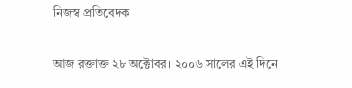নিজস্ব প্রতিবেদক

আজ রক্তাক্ত ২৮ অক্টোবর। ২০০৬ সালের এই দিনে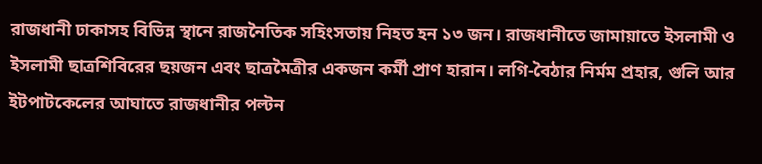রাজধানী ঢাকাসহ বিভিন্ন স্থানে রাজনৈতিক সহিংসতায় নিহত হন ১৩ জন। রাজধানীতে জামায়াতে ইসলামী ও ইসলামী ছাত্রশিবিরের ছয়জন এবং ছাত্রমৈত্রীর একজন কর্মী প্রাণ হারান। লগি-বৈঠার নির্মম প্রহার, গুলি আর ইটপাটকেলের আঘাতে রাজধানীর পল্টন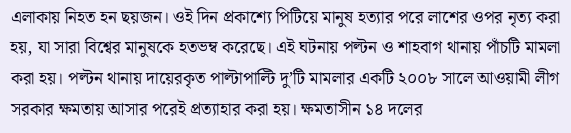এলাকায় নিহত হন ছয়জন। ওই দিন প্রকাশ্যে পিটিয়ে মানুষ হত্যার পরে লাশের ওপর নৃত্য করা হয়, যা সারা বিশ্বের মানুষকে হতভম্ব করেছে। এই ঘটনায় পল্টন ও শাহবাগ থানায় পাঁচটি মামলা করা হয়। পল্টন থানায় দায়েরকৃত পাল্টাপাল্টি দু’টি মামলার একটি ২০০৮ সালে আওয়ামী লীগ সরকার ক্ষমতায় আসার পরেই প্রত্যাহার করা হয়। ক্ষমতাসীন ১৪ দলের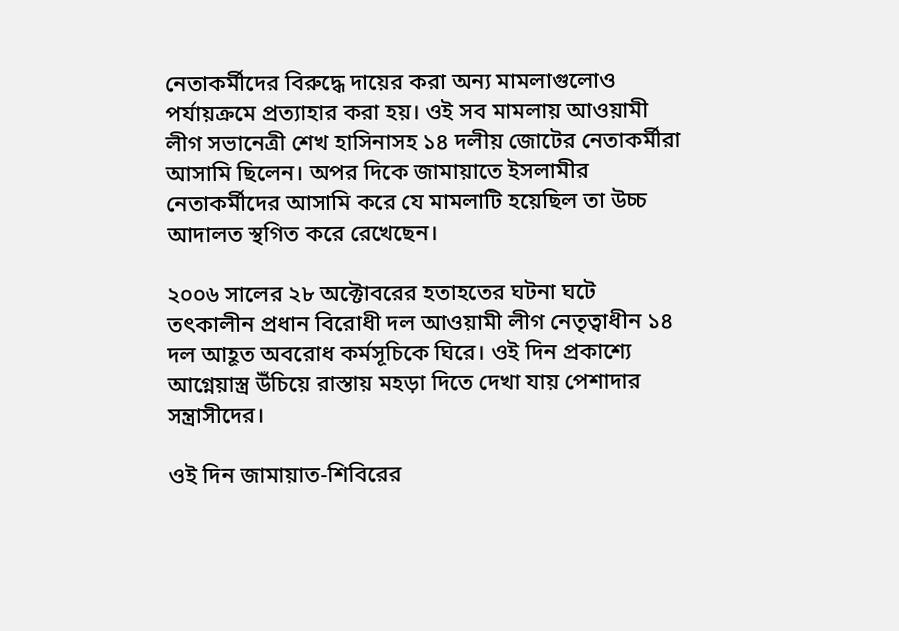নেতাকর্মীদের বিরুদ্ধে দায়ের করা অন্য মামলাগুলোও পর্যায়ক্রমে প্রত্যাহার করা হয়। ওই সব মামলায় আওয়ামী লীগ সভানেত্রী শেখ হাসিনাসহ ১৪ দলীয় জোটের নেতাকর্মীরা আসামি ছিলেন। অপর দিকে জামায়াতে ইসলামীর নেতাকর্মীদের আসামি করে যে মামলাটি হয়েছিল তা উচ্চ আদালত স্থগিত করে রেখেছেন।

২০০৬ সালের ২৮ অক্টোবরের হতাহতের ঘটনা ঘটে তৎকালীন প্রধান বিরোধী দল আওয়ামী লীগ নেতৃত্বাধীন ১৪ দল আহূত অবরোধ কর্মসূচিকে ঘিরে। ওই দিন প্রকাশ্যে আগ্নেয়াস্ত্র উঁচিয়ে রাস্তায় মহড়া দিতে দেখা যায় পেশাদার সন্ত্রাসীদের।

ওই দিন জামায়াত-শিবিরের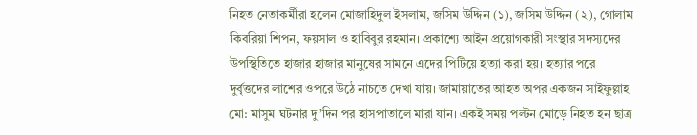নিহত নেতাকর্মীরা হলেন মোজাহিদুল ইসলাম, জসিম উদ্দিন (১), জসিম উদ্দিন (২), গোলাম কিবরিয়া শিপন, ফয়সাল ও হাবিবুর রহমান। প্রকাশ্যে আইন প্রয়োগকারী সংস্থার সদস্যদের উপস্থিতিতে হাজার হাজার মানুষের সামনে এদের পিটিয়ে হত্যা করা হয়। হত্যার পরে দুর্বৃত্তদের লাশের ওপরে উঠে নাচতে দেখা যায়। জামায়াতের আহত অপর একজন সাইফুল্লাহ মো: মাসুম ঘটনার দু’দিন পর হাসপাতালে মারা যান। একই সময় পল্টন মোড়ে নিহত হন ছাত্র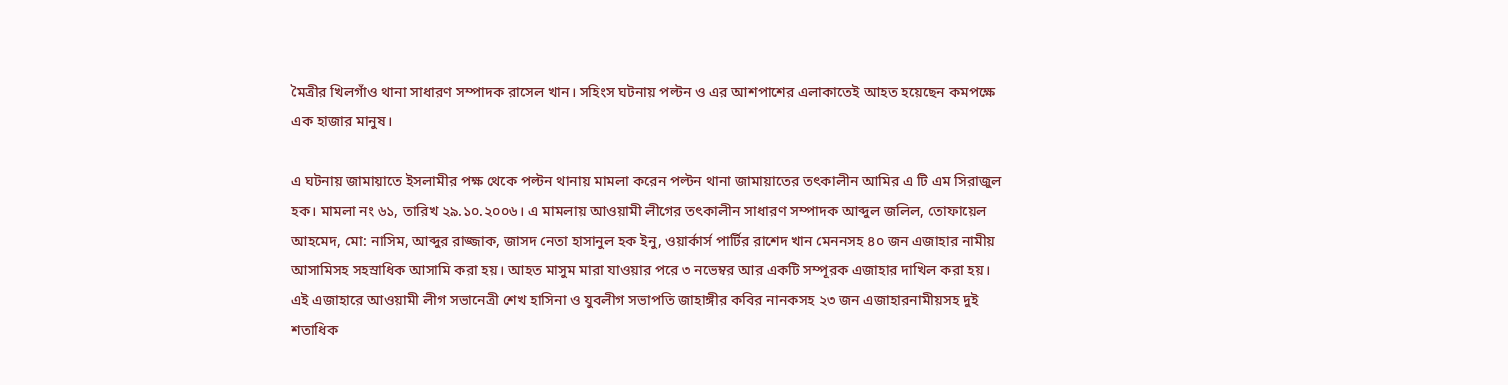মৈত্রীর খিলগাঁও থানা সাধারণ সম্পাদক রাসেল খান। সহিংস ঘটনায় পল্টন ও এর আশপাশের এলাকাতেই আহত হয়েছেন কমপক্ষে এক হাজার মানুষ।

এ ঘটনায় জামায়াতে ইসলামীর পক্ষ থেকে পল্টন থানায় মামলা করেন পল্টন থানা জামায়াতের তৎকালীন আমির এ টি এম সিরাজুল হক। মামলা নং ৬১, তারিখ ২৯.১০.২০০৬। এ মামলায় আওয়ামী লীগের তৎকালীন সাধারণ সম্পাদক আব্দুল জলিল, তোফায়েল আহমেদ, মো: নাসিম, আব্দুর রাজ্জাক, জাসদ নেতা হাসানুল হক ইনু, ওয়ার্কার্স পার্টির রাশেদ খান মেননসহ ৪০ জন এজাহার নামীয় আসামিসহ সহস্রাধিক আসামি করা হয়। আহত মাসুম মারা যাওয়ার পরে ৩ নভেম্বর আর একটি সম্পূরক এজাহার দাখিল করা হয়। এই এজাহারে আওয়ামী লীগ সভানেত্রী শেখ হাসিনা ও যুবলীগ সভাপতি জাহাঙ্গীর কবির নানকসহ ২৩ জন এজাহারনামীয়সহ দুই শতাধিক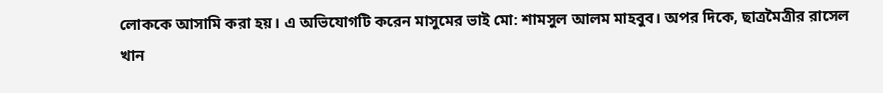লোককে আসামি করা হয়। এ অভিযোগটি করেন মাসুমের ভাই মো: শামসুল আলম মাহবুব। অপর দিকে, ছাত্রমৈত্রীর রাসেল খান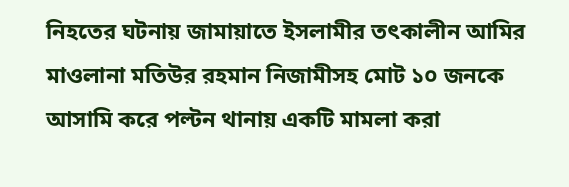নিহতের ঘটনায় জামায়াতে ইসলামীর তৎকালীন আমির মাওলানা মতিউর রহমান নিজামীসহ মোট ১০ জনকে আসামি করে পল্টন থানায় একটি মামলা করা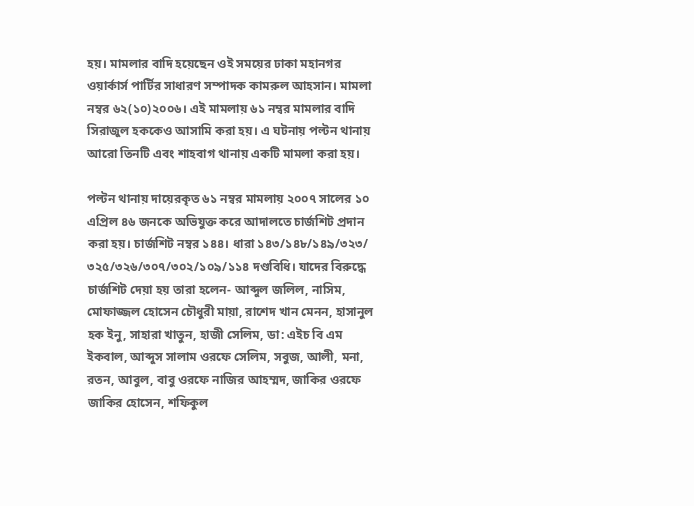হয়। মামলার বাদি হয়েছেন ওই সময়ের ঢাকা মহানগর ওয়ার্কার্স পার্টির সাধারণ সম্পাদক কামরুল আহসান। মামলা নম্বর ৬২(১০)২০০৬। এই মামলায় ৬১ নম্বর মামলার বাদি সিরাজুল হককেও আসামি করা হয়। এ ঘটনায় পল্টন থানায় আরো তিনটি এবং শাহবাগ থানায় একটি মামলা করা হয়।

পল্টন থানায় দায়েরকৃত ৬১ নম্বর মামলায় ২০০৭ সালের ১০ এপ্রিল ৪৬ জনকে অভিযুক্ত করে আদালতে চার্জশিট প্রদান করা হয়। চার্জশিট নম্বর ১৪৪। ধারা ১৪৩/১৪৮/১৪৯/৩২৩/ ৩২৫/৩২৬/৩০৭/৩০২/১০৯/১১৪ দণ্ডবিধি। যাদের বিরুদ্ধে চার্জশিট দেয়া হয় তারা হলেন- আব্দুল জলিল, নাসিম, মোফাজ্জল হোসেন চৌধুরী মায়া, রাশেদ খান মেনন, হাসানুল হক ইনু, সাহারা খাতুন, হাজী সেলিম, ডা: এইচ বি এম ইকবাল, আব্দুস সালাম ওরফে সেলিম, সবুজ, আলী, মনা, রতন, আবুল, বাবু ওরফে নাজির আহম্মদ, জাকির ওরফে জাকির হোসেন, শফিকুল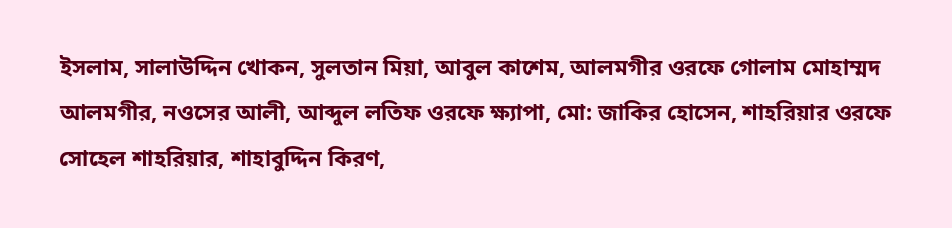ইসলাম, সালাউদ্দিন খোকন, সুলতান মিয়া, আবুল কাশেম, আলমগীর ওরফে গোলাম মোহাম্মদ আলমগীর, নওসের আলী, আব্দুল লতিফ ওরফে ক্ষ্যাপা, মো: জাকির হোসেন, শাহরিয়ার ওরফে সোহেল শাহরিয়ার, শাহাবুদ্দিন কিরণ,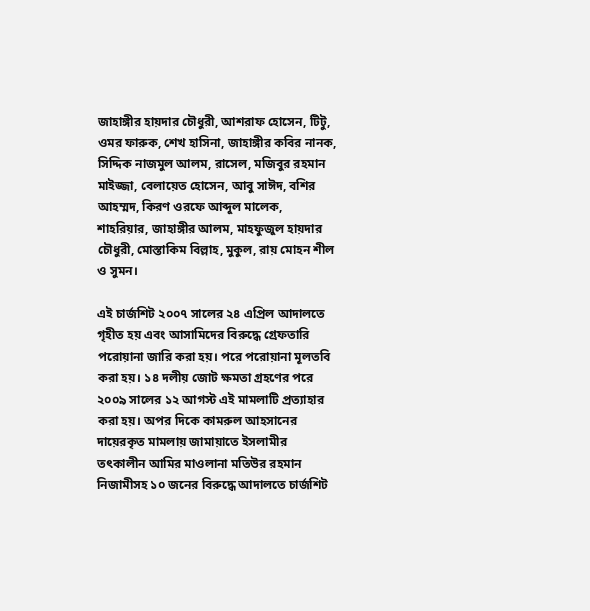জাহাঙ্গীর হায়দার চৌধুরী, আশরাফ হোসেন, টিটু, ওমর ফারুক, শেখ হাসিনা, জাহাঙ্গীর কবির নানক, সিদ্দিক নাজমুল আলম, রাসেল, মজিবুর রহমান মাইজ্জা, বেলায়েত হোসেন, আবু সাঈদ, বশির আহম্মদ, কিরণ ওরফে আব্দুল মালেক, শাহরিয়ার, জাহাঙ্গীর আলম, মাহফুজুল হায়দার চৌধুরী, মোস্তাকিম বিল্লাহ, মুকুল, রায় মোহন শীল ও সুমন।

এই চার্জশিট ২০০৭ সালের ২৪ এপ্রিল আদালতে গৃহীত হয় এবং আসামিদের বিরুদ্ধে গ্রেফতারি পরোয়ানা জারি করা হয়। পরে পরোয়ানা মূলতবি করা হয়। ১৪ দলীয় জোট ক্ষমতা গ্রহণের পরে ২০০৯ সালের ১২ আগস্ট এই মামলাটি প্রত্যাহার করা হয়। অপর দিকে কামরুল আহসানের দায়েরকৃত মামলায় জামায়াতে ইসলামীর তৎকালীন আমির মাওলানা মতিউর রহমান নিজামীসহ ১০ জনের বিরুদ্ধে আদালতে চার্জশিট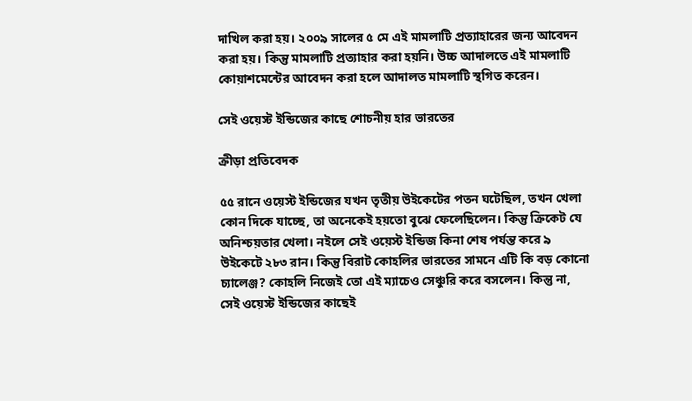দাখিল করা হয়। ২০০৯ সালের ৫ মে এই মামলাটি প্রত্যাহারের জন্য আবেদন করা হয়। কিন্তু মামলাটি প্রত্যাহার করা হয়নি। উচ্চ আদালতে এই মামলাটি কোয়াশমেন্টের আবেদন করা হলে আদালত মামলাটি স্থগিত করেন।

সেই ওয়েস্ট ইন্ডিজের কাছে শোচনীয় হার ভারতের

ক্রীড়া প্রতিবেদক

৫৫ রানে ওয়েস্ট ইন্ডিজের যখন তৃতীয় উইকেটের পতন ঘটেছিল, তখন খেলা কোন দিকে যাচ্ছে, তা অনেকেই হয়তো বুঝে ফেলেছিলেন। কিন্তু ক্রিকেট যে অনিশ্চয়তার খেলা। নইলে সেই ওয়েস্ট ইন্ডিজ কিনা শেষ পর্যন্ত করে ৯ উইকেটে ২৮৩ রান। কিন্তু বিরাট কোহলির ভারতের সামনে এটি কি বড় কোনো চ্যালেঞ্জ? কোহলি নিজেই তো এই ম্যাচেও সেঞ্চুরি করে বসলেন। কিন্তু না, সেই ওয়েস্ট ইন্ডিজের কাছেই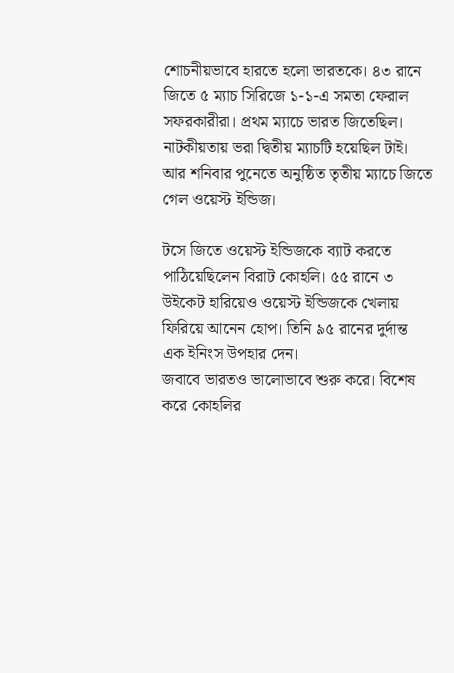শোচনীয়ভাবে হারতে হলো ভারতকে। ৪৩ রানে জিতে ৫ ম্যাচ সিরিজে ১-১-এ সমতা ফেরাল সফরকারীরা। প্রথম ম্যাচে ভারত জিতেছিল। নাটকীয়তায় ভরা দ্বিতীয় ম্যাচটি হয়েছিল টাই। আর শনিবার পুনেতে অনুষ্ঠিত তৃতীয় ম্যাচে জিতে গেল ওয়েস্ট ইন্ডিজ।

টসে জিতে ওয়েস্ট ইন্ডিজকে ব্যাট করতে পাঠিয়েছিলেন বিরাট কোহলি। ৫৫ রানে ৩ উইকেট হারিয়েও ওয়েস্ট ইন্ডিজকে খেলায় ফিরিয়ে আনেন হোপ। তিনি ৯৫ রানের দুর্দান্ত এক ইনিংস উপহার দেন।
জবাবে ভারতও ভালোভাবে শুরু করে। বিশেষ করে কোহলির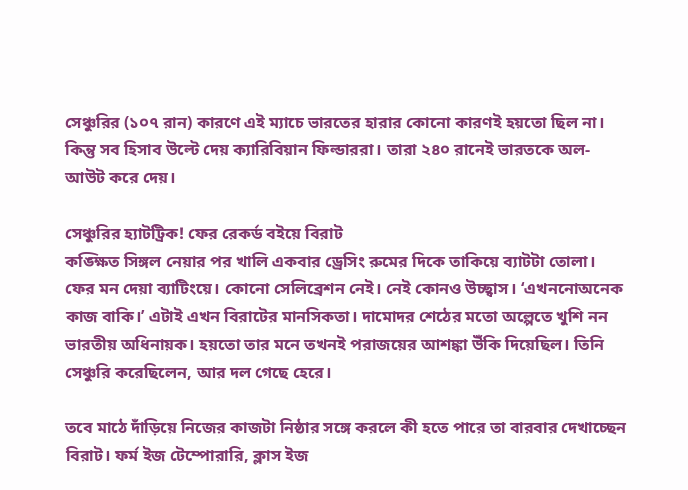সেঞ্চুরির (১০৭ রান) কারণে এই ম্যাচে ভারতের হারার কোনো কারণই হয়তো ছিল না। কিন্তু সব হিসাব উল্টে দেয় ক্যারিবিয়ান ফিল্ডাররা। তারা ২৪০ রানেই ভারতকে অল-আউট করে দেয়।

সেঞ্চুরির হ্যাটট্রিক! ফের রেকর্ড বইয়ে বিরাট
কঙ্ক্ষিত সিঙ্গল নেয়ার পর খালি একবার ড্রেসিং রুমের দিকে তাকিয়ে ব্যাটটা তোলা। ফের মন দেয়া ব্যাটিংয়ে। কোনো সেলিব্রেশন নেই। নেই কোনও উচ্ছ্বাস। ‘এখননোঅনেক কাজ বাকি।’ এটাই এখন বিরাটের মানসিকতা। দামোদর শেঠের মতো অল্পেতে খুশি নন ভারতীয় অধিনায়ক। হয়তো তার মনে তখনই পরাজয়ের আশঙ্কা উঁকি দিয়েছিল। তিনি সেঞ্চুরি করেছিলেন, আর দল গেছে হেরে।

তবে মাঠে দাঁড়িয়ে নিজের কাজটা নিষ্ঠার সঙ্গে করলে কী হতে পারে তা বারবার দেখাচ্ছেন বিরাট। ফর্ম ইজ টেম্পোরারি, ক্লাস ইজ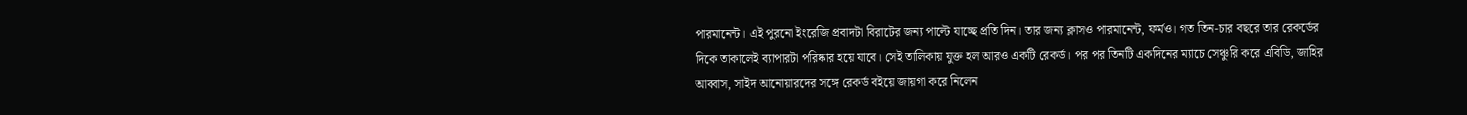পারমানেন্ট। এই পুরনো ইংরেজি প্রবাদটা বিরাটের জন্য পাল্টে যাচ্ছে প্রতি দিন। তার জন্য ক্লাসও পারমানেন্ট, ফর্মও। গত তিন-চার বছরে তার রেকর্ডের দিকে তাকালেই ব্যাপারটা পরিষ্কার হয়ে যাবে। সেই তালিকায় যুক্ত হল আরও একটি রেকর্ড। পর পর তিনটি একদিনের ম্যাচে সেঞ্চুরি করে এবিডি, জাহির আব্বাস, সাইদ আনোয়ারদের সঙ্গে রেকর্ড বইয়ে জায়গা করে নিলেন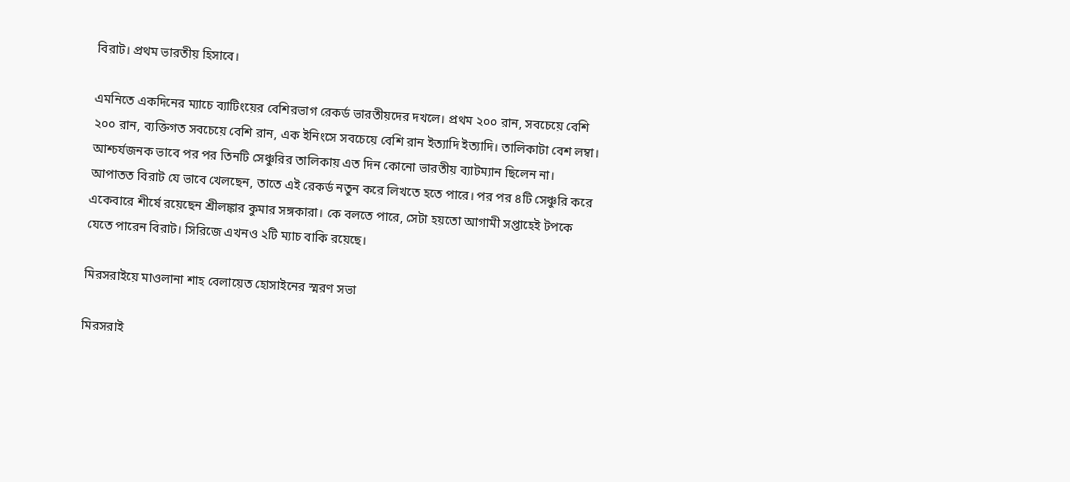বিরাট। প্রথম ভারতীয় হিসাবে।

এমনিতে একদিনের ম্যাচে ব্যাটিংয়ের বেশিরভাগ রেকর্ড ভারতীয়দের দখলে। প্রথম ২০০ রান, সবচেয়ে বেশি ২০০ রান, ব্যক্তিগত সবচেয়ে বেশি রান, এক ইনিংসে সবচেয়ে বেশি রান ইত্যাদি ইত্যাদি। তালিকাটা বেশ লম্বা। আশ্চর্যজনক ভাবে পর পর তিনটি সেঞ্চুরির তালিকায় এত দিন কোনো ভারতীয় ব্যাটম্যান ছিলেন না। আপাতত বিরাট যে ভাবে খেলছেন, তাতে এই রেকর্ড নতুন করে লিখতে হতে পারে। পর পর ৪টি সেঞ্চুরি করে একেবারে শীর্ষে রয়েছেন শ্রীলঙ্কার কুমার সঙ্গকারা। কে বলতে পারে, সেটা হয়তো আগামী সপ্তাহেই টপকে যেতে পারেন বিরাট। সিরিজে এখনও ২টি ম্যাচ বাকি রয়েছে।

মিরসরাইয়ে মাওলানা শাহ বেলায়েত হোসাইনের স্মরণ সভা

মিরসরাই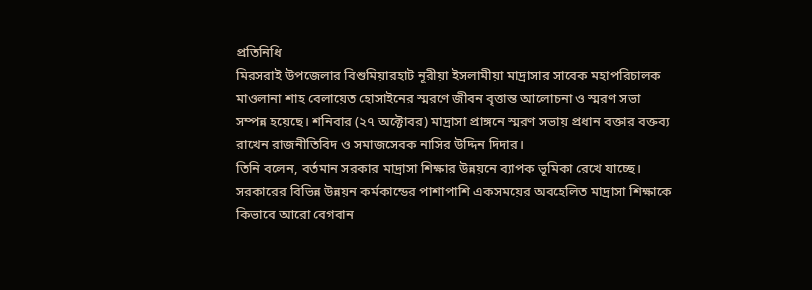প্রতিনিধি
মিরসরাই উপজেলার বিশুমিয়ারহাট নূরীয়া ইসলামীয়া মাদ্রাসার সাবেক মহাপরিচালক মাওলানা শাহ বেলায়েত হোসাইনের স্মরণে জীবন বৃত্তান্ত আলোচনা ও স্মরণ সভা সম্পন্ন হয়েছে। শনিবার (২৭ অক্টোবর) মাদ্রাসা প্রাঙ্গনে স্মরণ সভায় প্রধান বক্তার বক্তব্য রাখেন রাজনীতিবিদ ও সমাজসেবক নাসির উদ্দিন দিদার।
তিনি বলেন, বর্তমান সরকার মাদ্রাসা শিক্ষার উন্নয়নে ব্যাপক ভূমিকা রেখে যাচ্ছে। সরকারের বিভিন্ন উন্নয়ন কর্মকান্ডের পাশাপাশি একসময়ের অবহেলিত মাদ্রাসা শিক্ষাকে কিভাবে আরো বেগবান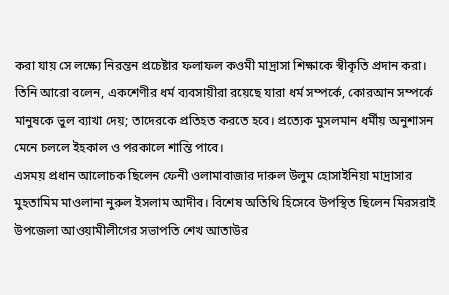করা যায় সে লক্ষ্যে নিরন্তন প্রচেষ্টার ফলাফল কওমী মাদ্রাসা শিক্ষাকে স্বীকৃতি প্রদান করা।
তিনি আরো বলেন, একশেণীর ধর্ম ব্যবসায়ীরা রয়েছে যারা ধর্ম সম্পর্কে, কোরআন সম্পর্কে মানুষকে ভুল ব্যাখা দেয়; তাদেরকে প্রতিহত করতে হবে। প্রত্যেক মুসলমান ধর্মীয় অনুশাসন মেনে চললে ইহকাল ও পরকালে শান্তি পাবে।
এসময় প্রধান আলোচক ছিলেন ফেনী ওলামাবাজার দারুল উলুম হোসাইনিয়া মাদ্রাসার মুহতামিম মাওলানা নুরুল ইসলাম আদীব। বিশেষ অতিথি হিসেবে উপস্থিত ছিলেন মিরসরাই উপজেলা আওয়ামীলীগের সভাপতি শেখ আতাউর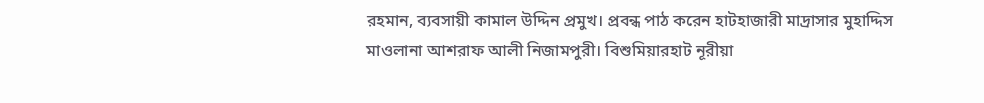রহমান, ব্যবসায়ী কামাল উদ্দিন প্রমুখ। প্রবন্ধ পাঠ করেন হাটহাজারী মাদ্রাসার মুহাদ্দিস মাওলানা আশরাফ আলী নিজামপুরী। বিশুমিয়ারহাট নূরীয়া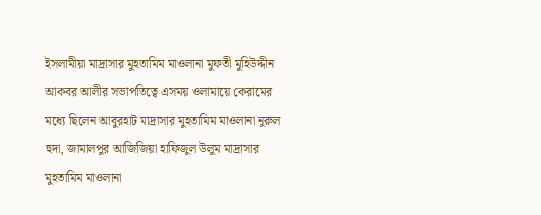ইসলামীয়া মাদ্রাসার মুহতামিম মাওলানা মুফতী মুহিউদ্দীন আকবর আলীর সভাপতিত্বে এসময় ওলামায়ে কেরামের মধ্যে ছিলেন আবুরহাট মাদ্রাসার মুহতামিম মাওলানা নুরুল হুদা, জামালপুর আজিজিয়া হাফিজুল উলুম মাদ্রাসার মুহতামিম মাওলানা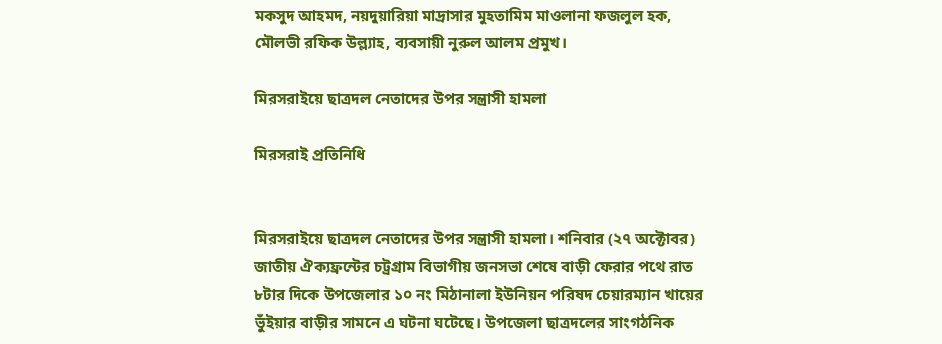মকসুদ আহমদ, নয়দুয়ারিয়া মাদ্রাসার মুহতামিম মাওলানা ফজলুল হক, মৌলভী রফিক উল্ল্যাহ, ব্যবসায়ী নুরুল আলম প্রমুখ।

মিরসরাইয়ে ছাত্রদল নেতাদের উপর সন্ত্রাসী হামলা

মিরসরাই প্রতিনিধি


মিরসরাইয়ে ছাত্রদল নেতাদের উপর সন্ত্রাসী হামলা। শনিবার (২৭ অক্টোবর) জাতীয় ঐক্যফ্রন্টের চট্রগ্রাম বিভাগীয় জনসভা শেষে বাড়ী ফেরার পথে রাত ৮টার দিকে উপজেলার ১০ নং মিঠানালা ইউনিয়ন পরিষদ চেয়ারম্যান খায়ের ভুঁইয়ার বাড়ীর সামনে এ ঘটনা ঘটেছে। উপজেলা ছাত্রদলের সাংগঠনিক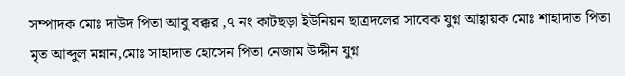সম্পাদক মোঃ দাউদ পিতা আবু বক্কর ,৭ নং কাটছড়া ইউনিয়ন ছাত্রদলের সাবেক যুগ্ন আহ্বায়ক মোঃ শাহাদাত পিতা মৃত আব্দুল মন্নান,মোঃ সাহাদাত হোসেন পিতা নেজাম উদ্দীন যুগ্ন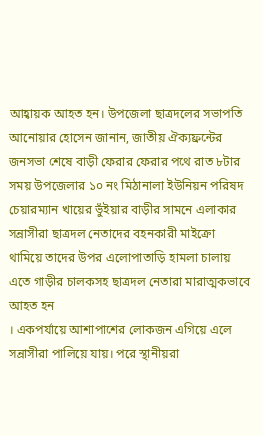আহ্বায়ক আহত হন। উপজেলা ছাত্রদলের সভাপতি আনোয়ার হোসেন জানান, জাতীয় ঐক্যফ্রন্টের জনসভা শেষে বাড়ী ফেরার ফেরার পথে রাত ৮টার সময় উপজেলার ১০ নং মিঠানালা ইউনিয়ন পরিষদ চেয়ারম্যান খায়ের ভুঁইয়ার বাড়ীর সামনে এলাকার সন্রাসীরা ছাত্রদল নেতাদের বহনকারী মাইক্রো থামিয়ে তাদের উপর এলোপাতাড়ি হামলা চালায় এতে গাড়ীর চালকসহ ছাত্রদল নেতারা মারাত্মকভাবে আহত হন
। একপর্যায়ে আশাপাশের লোকজন এগিয়ে এলে সন্রাসীরা পালিয়ে যায়। পরে স্থানীয়রা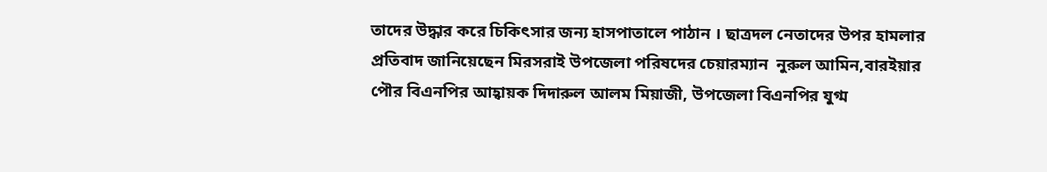তাদের উদ্ধার করে চিকিৎসার জন্য হাসপাতালে পাঠান । ছাত্রদল নেতাদের উপর হামলার প্রতিবাদ জানিয়েছেন মিরসরাই উপজেলা পরিষদের চেয়ারম্যান  নুরুল আমিন,বারইয়ার পৌর বিএনপির আহ্বায়ক দিদারুল আলম মিয়াজী, উপজেলা বিএনপির যুগ্ম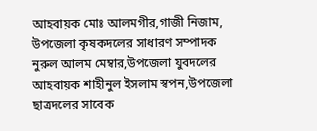আহবায়ক মোঃ আলমগীর,গাজী নিজাম, উপজেলা কৃষকদলের সাধারণ সম্পাদক নুরুল আলম মেম্বার,উপজেলা যুবদলের আহবায়ক শাহীনুল ইসলাম স্বপন,উপজেলা ছাত্রদলের সাবেক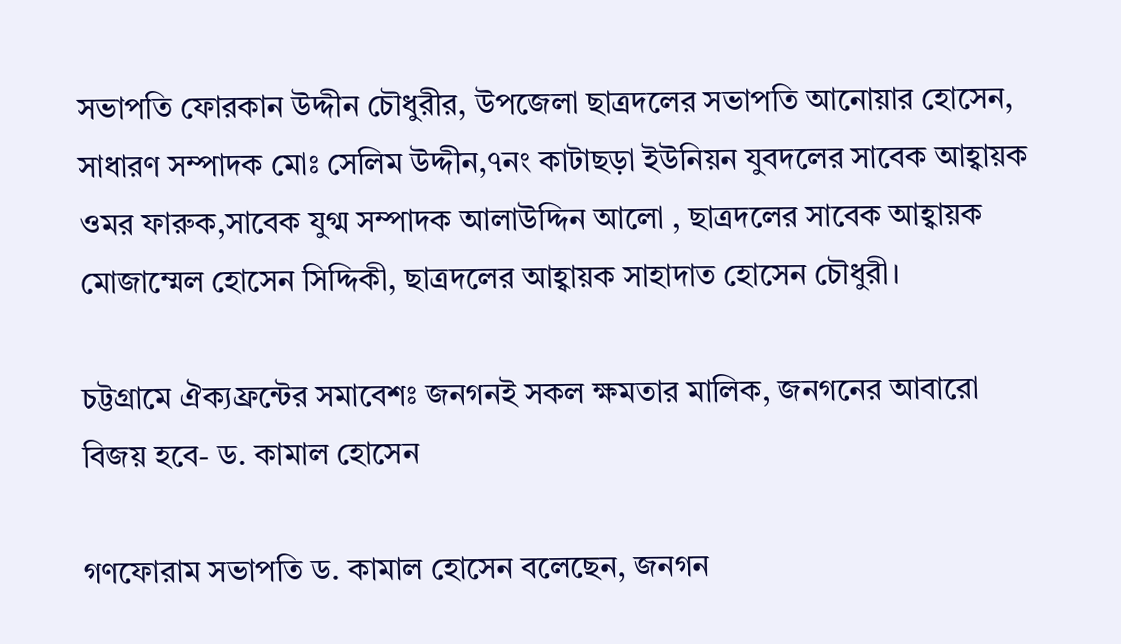সভাপতি ফোরকান উদ্দীন চৌধুরীর, উপজেলা ছাত্রদলের সভাপতি আনোয়ার হোসেন, সাধারণ সম্পাদক মোঃ সেলিম উদ্দীন,৭নং কাটাছড়া ইউনিয়ন যুবদলের সাবেক আহ্বায়ক ওমর ফারুক,সাবেক যুগ্ম সম্পাদক আলাউদ্দিন আলো , ছাত্রদলের সাবেক আহ্বায়ক মোজাম্মেল হোসেন সিদ্দিকী, ছাত্রদলের আহ্বায়ক সাহাদাত হোসেন চৌধুরী।

চট্টগ্রামে ঐক্যফ্রন্টের সমাবেশঃ জনগনই সকল ক্ষমতার মালিক, জনগনের আবারো বিজয় হবে- ড. কামাল হোসেন

গণফোরাম সভাপতি ড. কামাল হোসেন বলেছেন, জনগন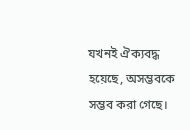যখনই ঐক্যবদ্ধ হয়েছে, অসম্ভবকে সম্ভব করা গেছে।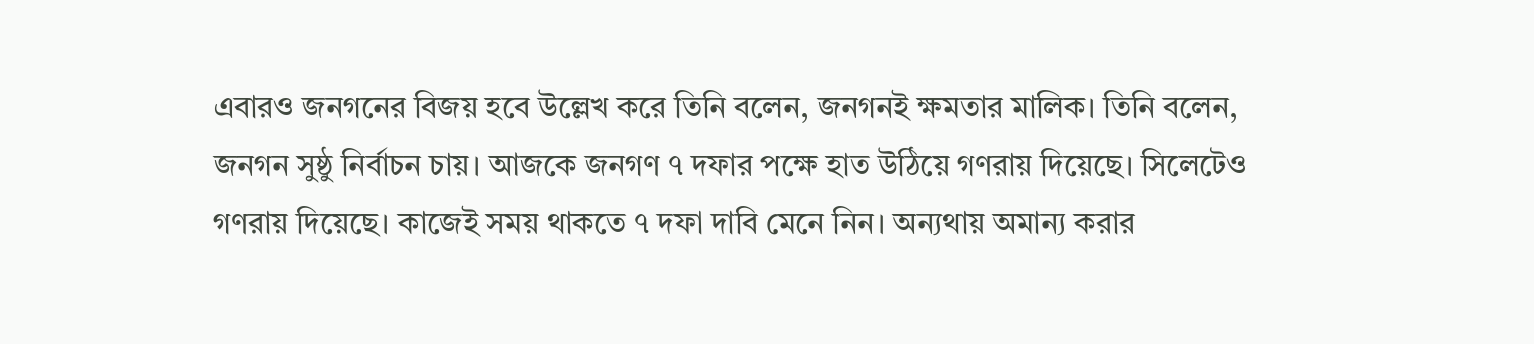এবারও জনগনের বিজয় হবে উল্লেখ করে তিনি বলেন, জনগনই ক্ষমতার মালিক। তিনি বলেন, জনগন সুষ্ঠু নির্বাচন চায়। আজকে জনগণ ৭ দফার পক্ষে হাত উঠিয়ে গণরায় দিয়েছে। সিলেটেও গণরায় দিয়েছে। কাজেই সময় থাকতে ৭ দফা দাবি মেনে নিন। অন্যথায় অমান্য করার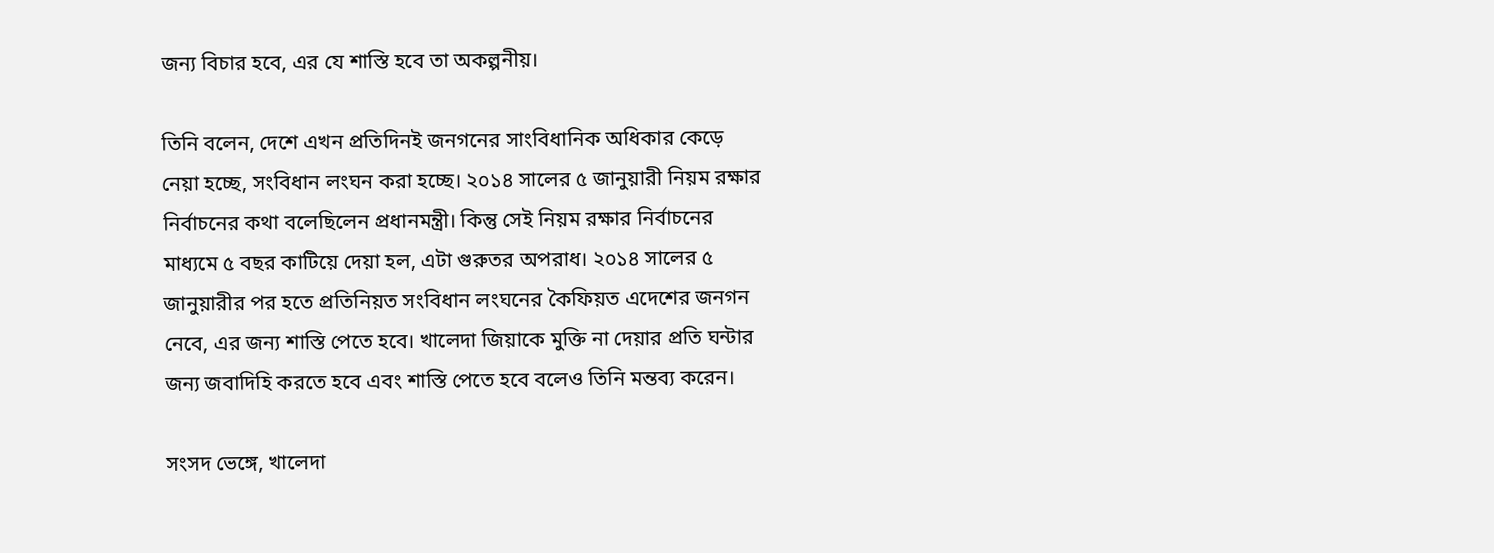জন্য বিচার হবে, এর যে শাস্তি হবে তা অকল্পনীয়।

তিনি বলেন, দেশে এখন প্রতিদিনই জনগনের সাংবিধানিক অধিকার কেড়ে নেয়া হচ্ছে, সংবিধান লংঘন করা হচ্ছে। ২০১৪ সালের ৫ জানুয়ারী নিয়ম রক্ষার নির্বাচনের কথা বলেছিলেন প্রধানমন্ত্রী। কিন্তু সেই নিয়ম রক্ষার নির্বাচনের মাধ্যমে ৫ বছর কাটিয়ে দেয়া হল, এটা গুরুতর অপরাধ। ২০১৪ সালের ৫ জানুয়ারীর পর হতে প্রতিনিয়ত সংবিধান লংঘনের কৈফিয়ত এদেশের জনগন নেবে, এর জন্য শাস্তি পেতে হবে। খালেদা জিয়াকে মুক্তি না দেয়ার প্রতি ঘন্টার জন্য জবাদিহি করতে হবে এবং শাস্তি পেতে হবে বলেও তিনি মন্তব্য করেন।

সংসদ ভেঙ্গে, খালেদা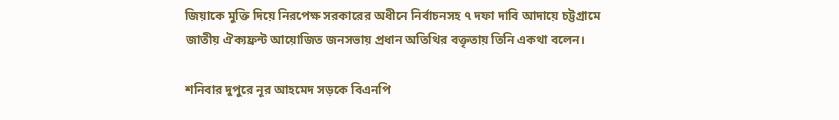জিয়াকে মুক্তি দিয়ে নিরপেক্ষ সরকারের অধীনে নির্বাচনসহ ৭ দফা দাবি আদায়ে চট্টগ্রামে জাতীয় ঐক্যফ্রন্ট আয়োজিত জনসভায় প্রধান অতিথির বক্তৃতায় তিনি একথা বলেন।

শনিবার দুপুরে নূর আহমেদ সড়কে বিএনপি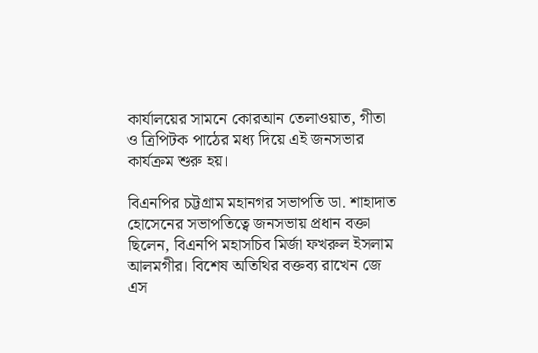কার্যালয়ের সামনে কোরআন তেলাওয়াত, গীতা ও ত্রিপিটক পাঠের মধ্য দিয়ে এই জনসভার কার্যক্রম শুরু হয়।

বিএনপির চট্টগ্রাম মহানগর সভাপতি ডা. শাহাদাত হোসেনের সভাপতিত্বে জনসভায় প্রধান বক্তা ছিলেন, বিএনপি মহাসচিব মির্জা ফখরুল ইসলাম আলমগীর। বিশেষ অতিথির বক্তব্য রাখেন জে এস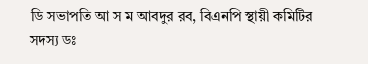ডি সভাপতি আ স ম আবদুর রব, বিএনপি স্থায়ী কমিটির সদস্য ডঃ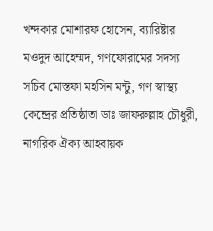খন্দকার মোশারফ হোসেন, ব্যারিষ্টার মওদুদ আহেম্মদ, গণফোরামের সদস্য সচিব মোস্তফা মহসিন মন্টু, গণ স্বাস্থ্য কেন্দ্রের প্রতিষ্ঠাতা ডাঃ জাফরুল্লাহ চৌধুরী, নাগরিক ঐক্য আহবায়ক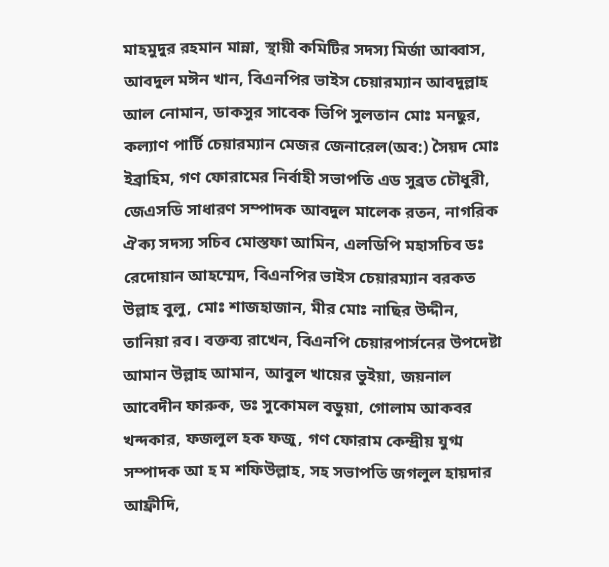মাহমুদুর রহমান মান্না, স্থায়ী কমিটির সদস্য মির্জা আব্বাস, আবদুল মঈন খান, বিএনপির ভাইস চেয়ারম্যান আবদুল্লাহ আল নোমান, ডাকসুর সাবেক ভিপি সুলতান মোঃ মনছুর, কল্যাণ পার্টি চেয়ারম্যান মেজর জেনারেল(অব:) সৈয়দ মোঃ ইব্রাহিম, গণ ফোরামের নির্বাহী সভাপতি এড সুব্রত চৌধুরী, জেএসডি সাধারণ সম্পাদক আবদুল মালেক রতন, নাগরিক ঐক্য সদস্য সচিব মোস্তফা আমিন, এলডিপি মহাসচিব ডঃ রেদোয়ান আহম্মেদ, বিএনপির ভাইস চেয়ারম্যান বরকত উল্লাহ বুলু, মোঃ শাজহাজান, মীর মোঃ নাছির উদ্দীন, তানিয়া রব। বক্তব্য রাখেন, বিএনপি চেয়ারপার্সনের উপদেষ্টা আমান উল্লাহ আমান, আবুল খায়ের ভুইয়া, জয়নাল আবেদীন ফারুক, ডঃ সুকোমল বডুয়া, গোলাম আকবর খন্দকার, ফজলুল হক ফজু, গণ ফোরাম কেন্দ্রীয় যুগ্ম সম্পাদক আ হ ম শফিউল্লাহ, সহ সভাপতি জগলুল হায়দার আফ্রীদি,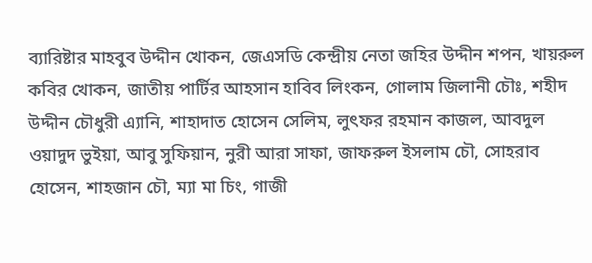ব্যারিষ্টার মাহবুব উদ্দীন খোকন, জেএসডি কেন্দ্রীয় নেতা জহির উদ্দীন শপন, খায়রুল কবির খোকন, জাতীয় পার্টির আহসান হাবিব লিংকন, গোলাম জিলানী চৌঃ, শহীদ উদ্দীন চৌধুরী এ্যানি, শাহাদাত হোসেন সেলিম, লুৎফর রহমান কাজল, আবদুল ওয়াদুদ ভুইয়া, আবু সুফিয়ান, নুরী আরা সাফা, জাফরুল ইসলাম চৌ, সোহরাব হোসেন, শাহজান চৌ, ম্যা মা চিং, গাজী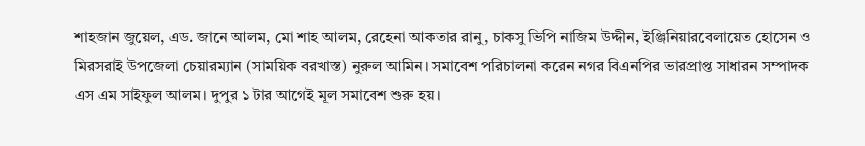শাহজান জুয়েল, এড. জানে আলম, মো শাহ আলম, রেহেনা আকতার রানু, চাকসু ভিপি নাজিম উদ্দীন, ইঞ্জিনিয়ারবেলায়েত হোসেন ও মিরসরাই উপজেলা চেয়ারম্যান (সাময়িক বরখাস্ত) নুরুল আমিন। সমাবেশ পরিচালনা করেন নগর বিএনপির ভারপ্রাপ্ত সাধারন সম্পাদক এস এম সাইফুল আলম। দুপুর ১ টার আগেই মূল সমাবেশ শুরু হয়।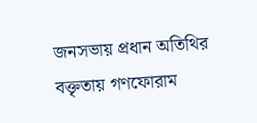জনসভায় প্রধান অতিথির বক্তৃতায় গণফোরাম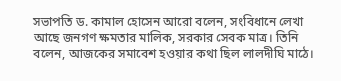সভাপতি ড. কামাল হোসেন আরো বলেন, সংবিধানে লেখা আছে জনগণ ক্ষমতার মালিক, সরকার সেবক মাত্র। তিনি বলেন, আজকের সমাবেশ হওয়ার কথা ছিল লালদীঘি মাঠে।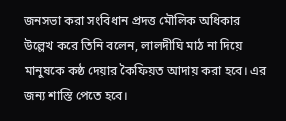জনসভা করা সংবিধান প্রদত্ত মৌলিক অধিকার উল্লেখ করে তিনি বলেন, লালদীঘি মাঠ না দিয়ে মানুষকে কষ্ঠ দেয়ার কৈফিয়ত আদায় করা হবে। এর জন্য শাস্তি পেতে হবে।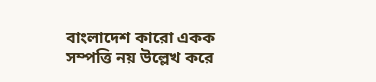বাংলাদেশ কারো একক সম্পত্তি নয় উল্লেখ করে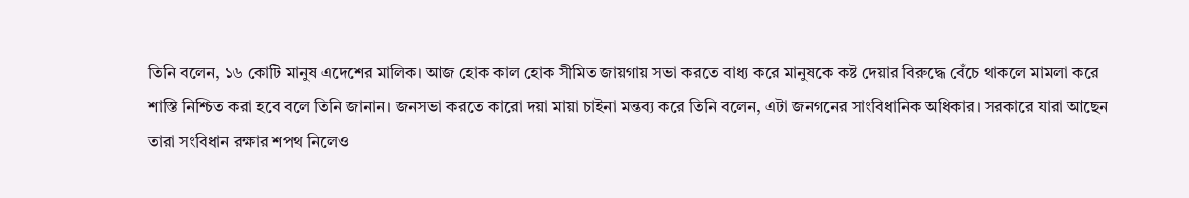তিনি বলেন, ১৬ কোটি মানুষ এদেশের মালিক। আজ হোক কাল হোক সীমিত জায়গায় সভা করতে বাধ্য করে মানুষকে কষ্ট দেয়ার বিরুদ্ধে বেঁচে থাকলে মামলা করে শাস্তি নিশ্চিত করা হবে বলে তিনি জানান। জনসভা করতে কারো দয়া মায়া চাইনা মন্তব্য করে তিনি বলেন, এটা জনগনের সাংবিধানিক অধিকার। সরকারে যারা আছেন তারা সংবিধান রক্ষার শপথ নিলেও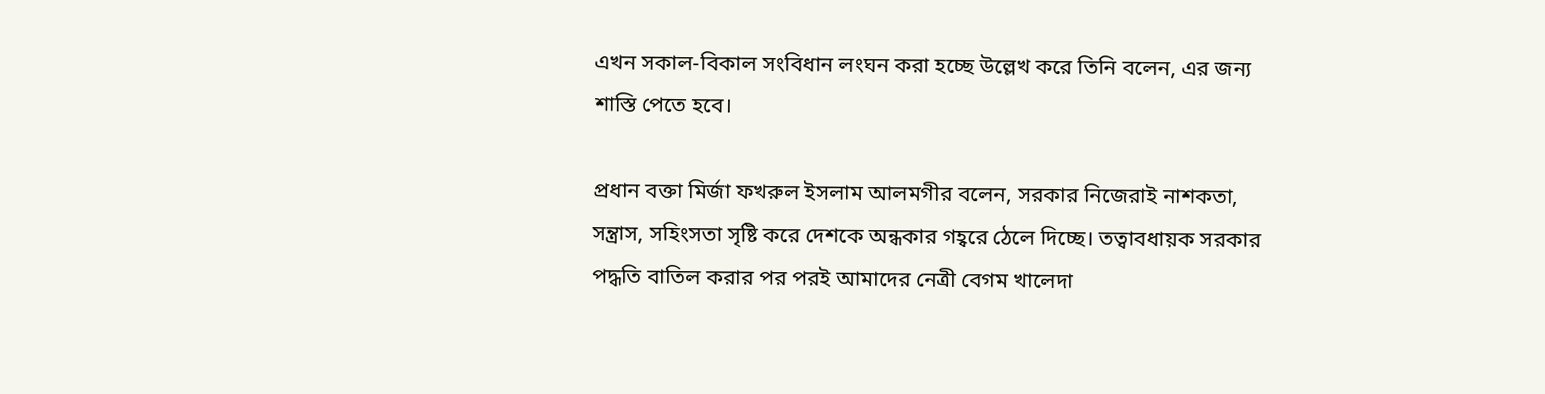এখন সকাল-বিকাল সংবিধান লংঘন করা হচ্ছে উল্লেখ করে তিনি বলেন, এর জন্য শাস্তি পেতে হবে।

প্রধান বক্তা মির্জা ফখরুল ইসলাম আলমগীর বলেন, সরকার নিজেরাই নাশকতা, সন্ত্রাস, সহিংসতা সৃষ্টি করে দেশকে অন্ধকার গহ্বরে ঠেলে দিচ্ছে। তত্বাবধায়ক সরকার পদ্ধতি বাতিল করার পর পরই আমাদের নেত্রী বেগম খালেদা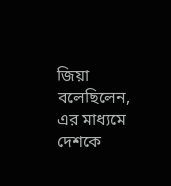জিয়া বলেছিলেন, এর মাধ্যমে দেশকে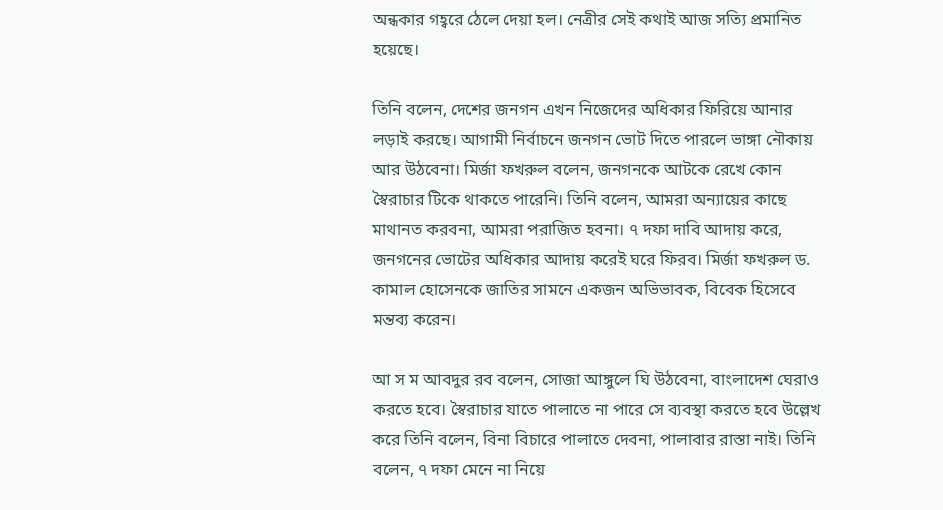অন্ধকার গহ্বরে ঠেলে দেয়া হল। নেত্রীর সেই কথাই আজ সত্যি প্রমানিত হয়েছে।

তিনি বলেন, দেশের জনগন এখন নিজেদের অধিকার ফিরিয়ে আনার লড়াই করছে। আগামী নির্বাচনে জনগন ভোট দিতে পারলে ভাঙ্গা নৌকায় আর উঠবেনা। মির্জা ফখরুল বলেন, জনগনকে আটকে রেখে কোন স্বৈরাচার টিকে থাকতে পারেনি। তিনি বলেন, আমরা অন্যায়ের কাছে মাথানত করবনা, আমরা পরাজিত হবনা। ৭ দফা দাবি আদায় করে, জনগনের ভোটের অধিকার আদায় করেই ঘরে ফিরব। মির্জা ফখরুল ড. কামাল হোসেনকে জাতির সামনে একজন অভিভাবক, বিবেক হিসেবে মন্তব্য করেন।

আ স ম আবদুর রব বলেন, সোজা আঙ্গুলে ঘি উঠবেনা, বাংলাদেশ ঘেরাও করতে হবে। স্বৈরাচার যাতে পালাতে না পারে সে ব্যবস্থা করতে হবে উল্লেখ করে তিনি বলেন, বিনা বিচারে পালাতে দেবনা, পালাবার রাস্তা নাই। তিনি বলেন, ৭ দফা মেনে না নিয়ে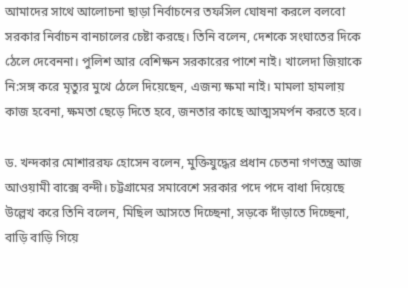আমাদের সাথে আলোচনা ছাড়া নির্বাচনের তফসিল ঘোষনা করলে বলবো সরকার নির্বাচন বানচালের চেষ্টা করছে। তিনি বলেন, দেশকে সংঘাতের দিকে ঠেলে দেবেননা। পুলিশ আর বেশিক্ষন সরকারের পাশে নাই। খালেদা জিয়াকে নি:সঙ্গ করে মৃত্যুর মুখে ঠেলে দিয়েছেন, এজন্য ক্ষমা নাই। মামলা হামলায় কাজ হবেনা, ক্ষমতা ছেড়ে দিতে হবে, জনতার কাছে আত্মসমর্পন করতে হবে।

ড. খন্দকার মোশাররফ হোসেন বলেন, মুক্তিযুদ্ধের প্রধান চেতনা গণতন্ত্র আজ আওয়ামী বাক্সে বন্দী। চট্টগ্রামের সমাবেশে সরকার পদে পদে বাধা দিয়েছে উল্লেখ করে তিনি বলেন, মিছিল আসতে দিচ্ছেনা, সড়কে দাঁড়াতে দিচ্ছেনা, বাড়ি বাড়ি গিয়ে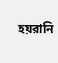হয়রানি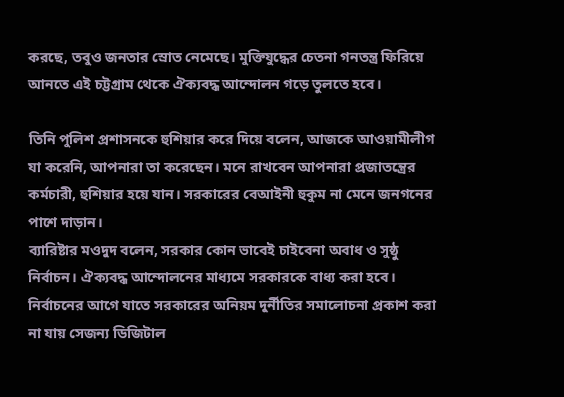করছে, তবুও জনতার স্রোত নেমেছে। মুক্তিযুদ্ধের চেতনা গনতন্ত্র ফিরিয়ে আনতে এই চট্টগ্রাম থেকে ঐক্যবদ্ধ আন্দোলন গড়ে তুলতে হবে।

তিনি পুলিশ প্রশাসনকে হুশিয়ার করে দিয়ে বলেন, আজকে আওয়ামীলীগ যা করেনি, আপনারা তা করেছেন। মনে রাখবেন আপনারা প্রজাতন্ত্রের কর্মচারী, হুশিয়ার হয়ে যান। সরকারের বেআইনী হুকুম না মেনে জনগনের পাশে দাড়ান।
ব্যারিষ্টার মওদুদ বলেন, সরকার কোন ভাবেই চাইবেনা অবাধ ও সুষ্ঠু নির্বাচন। ঐক্যবদ্ধ আন্দোলনের মাধ্যমে সরকারকে বাধ্য করা হবে। নির্বাচনের আগে যাতে সরকারের অনিয়ম দুর্নীতির সমালোচনা প্রকাশ করা না যায় সেজন্য ডিজিটাল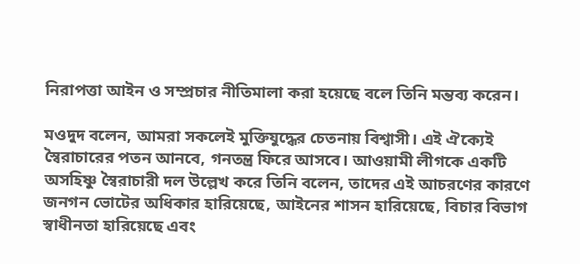নিরাপত্তা আইন ও সম্প্রচার নীতিমালা করা হয়েছে বলে তিনি মন্তব্য করেন।

মওদুদ বলেন, আমরা সকলেই মুক্তিযুদ্ধের চেতনায় বিশ্বাসী। এই ঐক্যেই স্বৈরাচারের পতন আনবে, গনতন্ত্র ফিরে আসবে। আওয়ামী লীগকে একটি অসহিষ্ণু স্বৈরাচারী দল উল্লেখ করে তিনি বলেন, তাদের এই আচরণের কারণে জনগন ভোটের অধিকার হারিয়েছে, আইনের শাসন হারিয়েছে, বিচার বিভাগ স্বাধীনতা হারিয়েছে এবং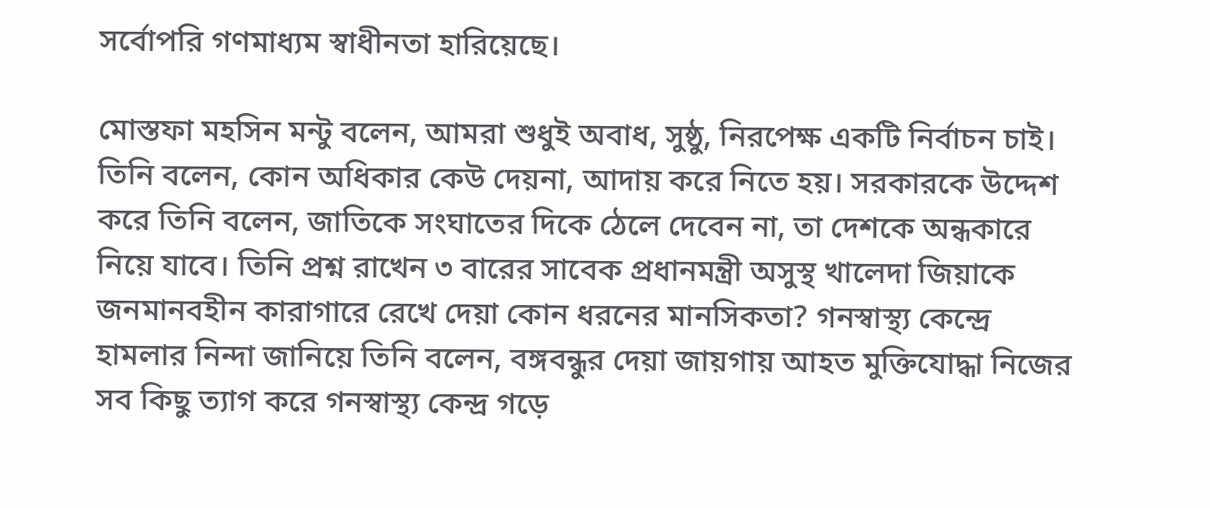সর্বোপরি গণমাধ্যম স্বাধীনতা হারিয়েছে।

মোস্তফা মহসিন মন্টু বলেন, আমরা শুধুই অবাধ, সুষ্ঠু, নিরপেক্ষ একটি নির্বাচন চাই। তিনি বলেন, কোন অধিকার কেউ দেয়না, আদায় করে নিতে হয়। সরকারকে উদ্দেশ করে তিনি বলেন, জাতিকে সংঘাতের দিকে ঠেলে দেবেন না, তা দেশকে অন্ধকারে নিয়ে যাবে। তিনি প্রশ্ন রাখেন ৩ বারের সাবেক প্রধানমন্ত্রী অসুস্থ খালেদা জিয়াকে জনমানবহীন কারাগারে রেখে দেয়া কোন ধরনের মানসিকতা? গনস্বাস্থ্য কেন্দ্রে হামলার নিন্দা জানিয়ে তিনি বলেন, বঙ্গবন্ধুর দেয়া জায়গায় আহত মুক্তিযোদ্ধা নিজের সব কিছু ত্যাগ করে গনস্বাস্থ্য কেন্দ্র গড়ে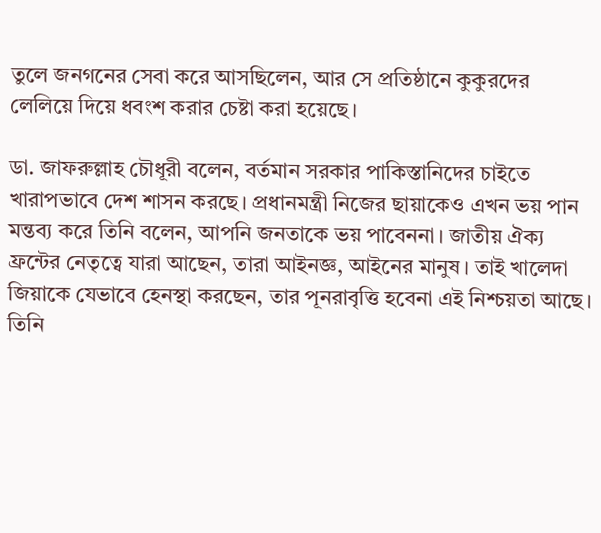তুলে জনগনের সেবা করে আসছিলেন, আর সে প্রতিষ্ঠানে কুকুরদের লেলিয়ে দিয়ে ধবংশ করার চেষ্টা করা হয়েছে।

ডা. জাফরুল্লাহ চৌধূরী বলেন, বর্তমান সরকার পাকিস্তানিদের চাইতে খারাপভাবে দেশ শাসন করছে। প্রধানমন্ত্রী নিজের ছায়াকেও এখন ভয় পান মন্তব্য করে তিনি বলেন, আপনি জনতাকে ভয় পাবেননা। জাতীয় ঐক্য ফ্রন্টের নেতৃত্বে যারা আছেন, তারা আইনজ্ঞ, আইনের মানুষ। তাই খালেদা জিয়াকে যেভাবে হেনস্থা করছেন, তার পূনরাবৃত্তি হবেনা এই নিশ্চয়তা আছে। তিনি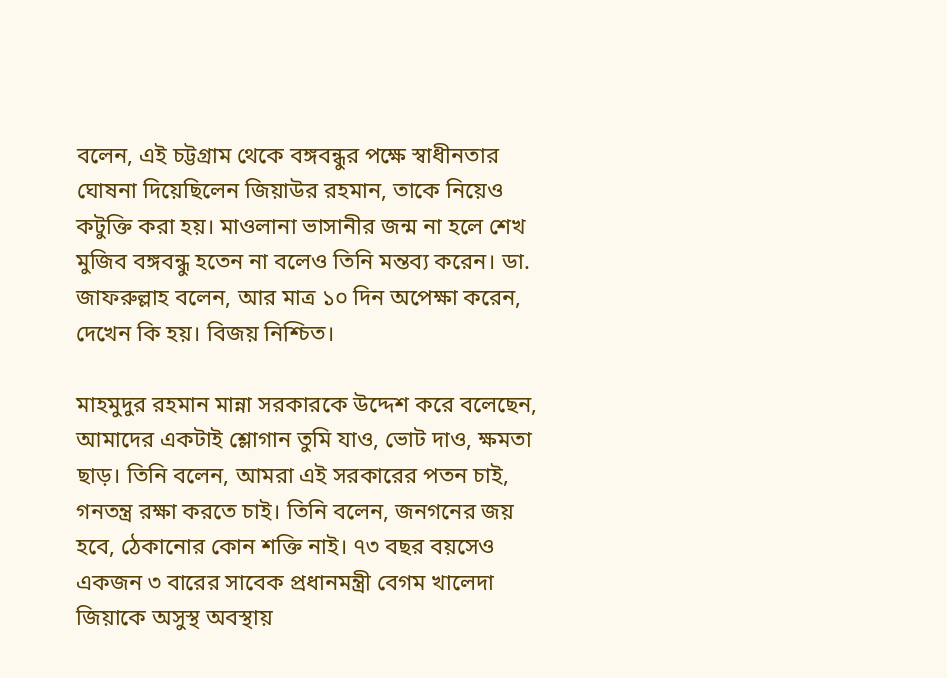বলেন, এই চট্টগ্রাম থেকে বঙ্গবন্ধুর পক্ষে স্বাধীনতার ঘোষনা দিয়েছিলেন জিয়াউর রহমান, তাকে নিয়েও কটুক্তি করা হয়। মাওলানা ভাসানীর জন্ম না হলে শেখ মুজিব বঙ্গবন্ধু হতেন না বলেও তিনি মন্তব্য করেন। ডা. জাফরুল্লাহ বলেন, আর মাত্র ১০ দিন অপেক্ষা করেন, দেখেন কি হয়। বিজয় নিশ্চিত।

মাহমুদুর রহমান মান্না সরকারকে উদ্দেশ করে বলেছেন, আমাদের একটাই শ্লোগান তুমি যাও, ভোট দাও, ক্ষমতা ছাড়। তিনি বলেন, আমরা এই সরকারের পতন চাই, গনতন্ত্র রক্ষা করতে চাই। তিনি বলেন, জনগনের জয় হবে, ঠেকানোর কোন শক্তি নাই। ৭৩ বছর বয়সেও একজন ৩ বারের সাবেক প্রধানমন্ত্রী বেগম খালেদা জিয়াকে অসুস্থ অবস্থায়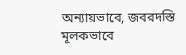অন্যায়ভাবে, জবরদস্তি মূলকভাবে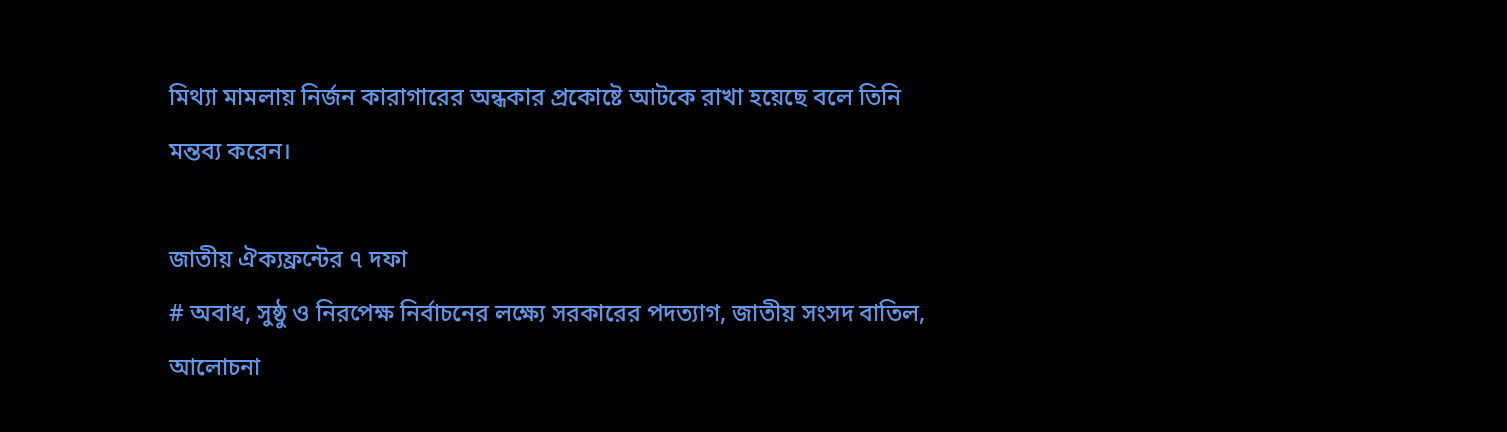মিথ্যা মামলায় নির্জন কারাগারের অন্ধকার প্রকোষ্টে আটকে রাখা হয়েছে বলে তিনি মন্তব্য করেন।

জাতীয় ঐক্যফ্রন্টের ৭ দফা
# অবাধ, সুষ্ঠু ও নিরপেক্ষ নির্বাচনের লক্ষ্যে সরকারের পদত্যাগ, জাতীয় সংসদ বাতিল, আলোচনা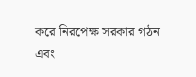করে নিরপেক্ষ সরকার গঠন এবং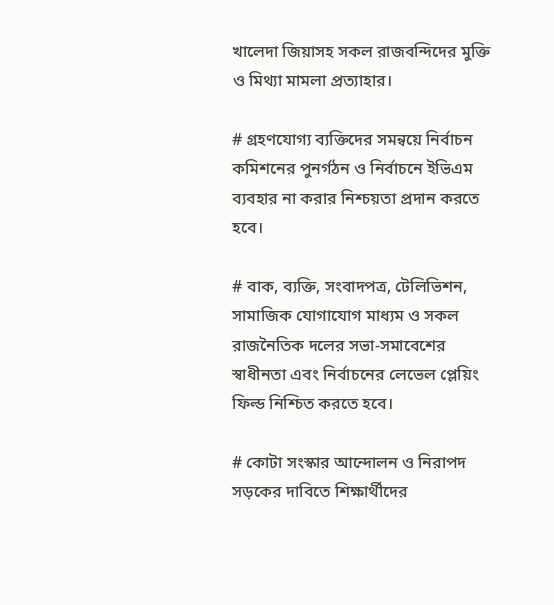খালেদা জিয়াসহ সকল রাজবন্দিদের মুক্তি ও মিথ্যা মামলা প্রত্যাহার।

# গ্রহণযোগ্য ব্যক্তিদের সমন্বয়ে নির্বাচন কমিশনের পুনর্গঠন ও নির্বাচনে ইভিএম ব্যবহার না করার নিশ্চয়তা প্রদান করতে হবে।

# বাক, ব্যক্তি, সংবাদপত্র, টেলিভিশন, সামাজিক যোগাযোগ মাধ্যম ও সকল রাজনৈতিক দলের সভা-সমাবেশের স্বাধীনতা এবং নির্বাচনের লেভেল প্লেয়িং ফিল্ড নিশ্চিত করতে হবে।

# কোটা সংস্কার আন্দোলন ও নিরাপদ সড়কের দাবিতে শিক্ষার্থীদের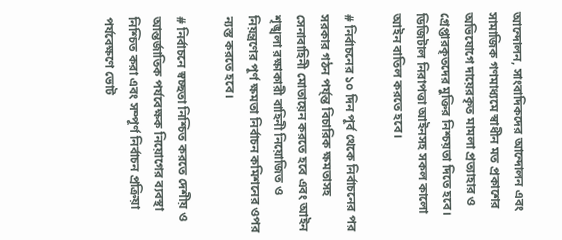আন্দোলন, সাংবাদিকদের আন্দোলন এবং সামাজিক গণমাধ্যমে স্বাধীন মত প্রকাশের অভিযোগে দায়েরকৃত মামলা প্রত্যাহার ও গ্রেপ্তারকৃতদের মুক্তির নিশ্চয়তা দিতে হবে। ডিজিটাল নিরাপত্তা আইনসহ সকল কালো আইন বাতিল করতে হবে।

# নির্বাচনের ১০ দিন পূর্ব থেকে নির্বাচনের পর সরকার গঠন পর্য্ন্ত বিচারিক ক্ষমতাসহ সেনাবাহিনী মোতায়েন করতে হবে এবং আইন শৃঙ্খলা রক্ষাকারী বাহিনী নিয়োজিত ও নিয়ন্ত্রণের পূর্ণ ক্ষমতা নির্বাচন কমিশনের ওপর ন্যস্ত করতে হবে।

# নির্বাচনে স্বচ্ছতা নিশ্চিত করতে দেশীয় ও আন্তর্জাতিক পর্যবেক্ষক নিয়োগের ব্যবস্থা নিশ্চিত করা এবং সম্পূর্ণ নির্বাচন প্রক্রিয়া পর্যবেক্ষণে ভোট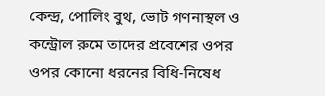কেন্দ্র, পোলিং বুথ, ভোট গণনাস্থল ও কন্ট্রোল রুমে তাদের প্রবেশের ওপর ওপর কোনো ধরনের বিধি-নিষেধ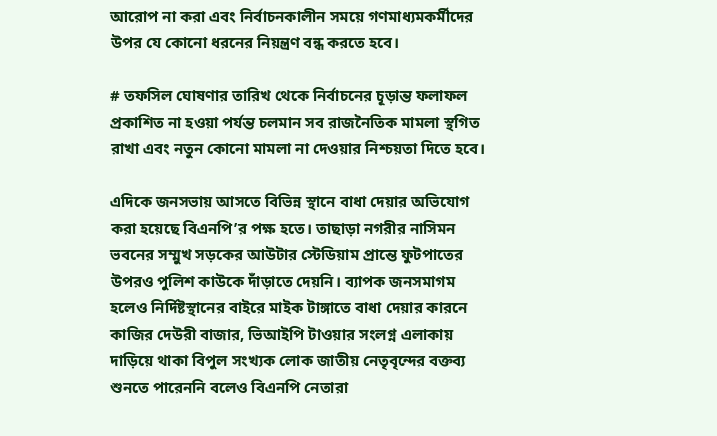আরোপ না করা এবং নির্বাচনকালীন সময়ে গণমাধ্যমকর্মীদের উপর যে কোনো ধরনের নিয়ন্ত্রণ বন্ধ করতে হবে।

# তফসিল ঘোষণার তারিখ থেকে নির্বাচনের চূড়ান্ত ফলাফল প্রকাশিত না হওয়া পর্যন্ত চলমান সব রাজনৈতিক মামলা স্থগিত রাখা এবং নতুন কোনো মামলা না দেওয়ার নিশ্চয়তা দিতে হবে।

এদিকে জনসভায় আসতে বিভিন্ন স্থানে বাধা দেয়ার অভিযোগ করা হয়েছে বিএনপি’র পক্ষ হতে। তাছাড়া নগরীর নাসিমন ভবনের সম্মুখ সড়কের আউটার স্টেডিয়াম প্রান্তে ফুটপাতের উপরও পুলিশ কাউকে দাঁড়াতে দেয়নি। ব্যাপক জনসমাগম হলেও নির্দিষ্টস্থানের বাইরে মাইক টাঙ্গাতে বাধা দেয়ার কারনে কাজির দেউরী বাজার, ভিআইপি টাওয়ার সংলগ্ন এলাকায় দাড়িয়ে থাকা বিপুল সংখ্যক লোক জাতীয় নেতৃবৃন্দের বক্তব্য শুনতে পারেননি বলেও বিএনপি নেতারা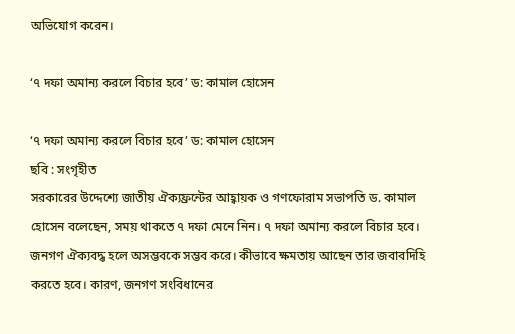অভিযোগ করেন।

‘৭ দফা অমান্য করলে বিচার হবে’ ড: কামাল হোসেন

‘৭ দফা অমান্য করলে বিচার হবে’ ড: কামাল হোসেন
ছবি : সংগৃহীত
সরকারের উদ্দেশ্যে জাতীয় ঐক্যফ্রন্টের আহ্বায়ক ও গণফোরাম সভাপতি ড. কামাল হোসেন বলেছেন, সময় থাকতে ৭ দফা মেনে নিন। ৭ দফা অমান্য করলে বিচার হবে। জনগণ ঐক্যবদ্ধ হলে অসম্ভবকে সম্ভব করে। কীভাবে ক্ষমতায় আছেন তার জবাবদিহি করতে হবে। কারণ, জনগণ সংবিধানের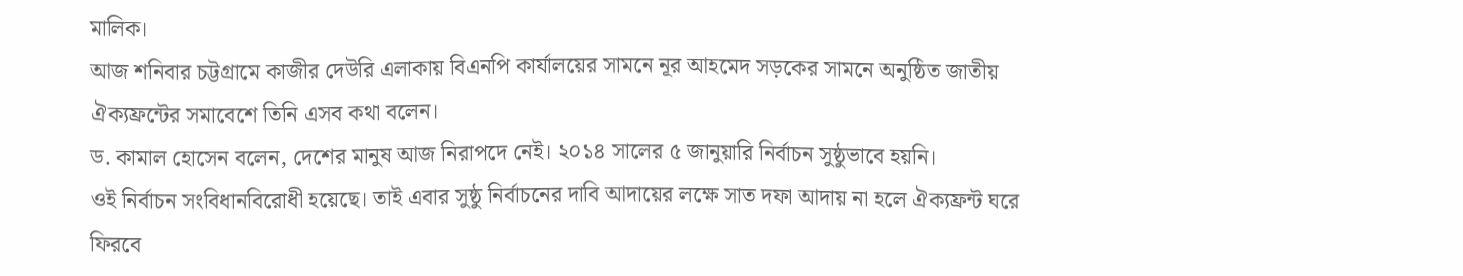মালিক।
আজ শনিবার চট্টগ্রামে কাজীর দেউরি এলাকায় বিএনপি কার্যালয়ের সামনে নূর আহমেদ সড়কের সামনে অনুষ্ঠিত জাতীয় ঐক্যফ্রন্টের সমাবেশে তিনি এসব কথা বলেন।
ড. কামাল হোসেন বলেন, দেশের মানুষ আজ নিরাপদে নেই। ২০১৪ সালের ৫ জানুয়ারি নির্বাচন সুষ্ঠুভাবে হয়নি।
ওই নির্বাচন সংবিধানবিরোধী হয়েছে। তাই এবার সুষ্ঠু নির্বাচনের দাবি আদায়ের লক্ষে সাত দফা আদায় না হলে ঐক্যফ্রন্ট ঘরে ফিরবে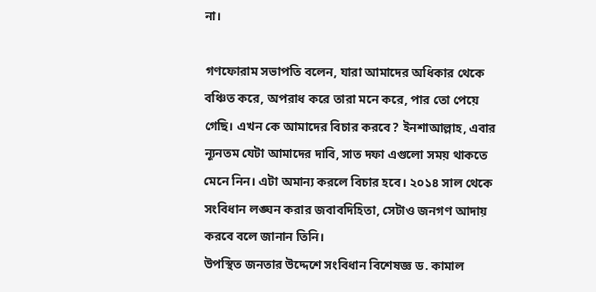না।

গণফোরাম সভাপতি বলেন, যারা আমাদের অধিকার থেকে বঞ্চিত করে, অপরাধ করে তারা মনে করে, পার তো পেয়ে গেছি। এখন কে আমাদের বিচার করবে? ইনশাআল্লাহ, এবার ন্যূনতম যেটা আমাদের দাবি, সাত দফা এগুলো সময় থাকতে মেনে নিন। এটা অমান্য করলে বিচার হবে। ২০১৪ সাল থেকে সংবিধান লঙ্ঘন করার জবাবদিহিতা, সেটাও জনগণ আদায় করবে বলে জানান তিনি।
উপস্থিত জনতার উদ্দেশে সংবিধান বিশেষজ্ঞ ড. কামাল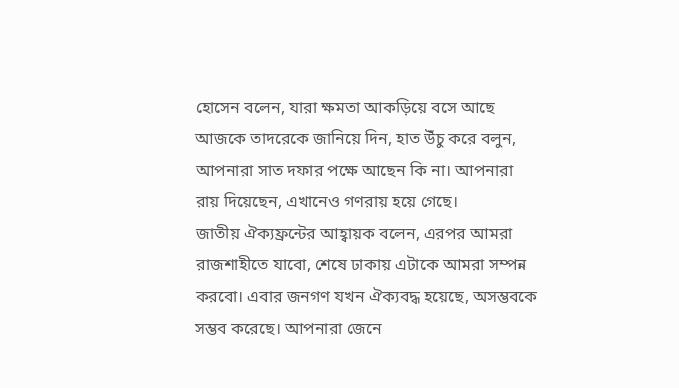হোসেন বলেন, যারা ক্ষমতা আকড়িয়ে বসে আছে আজকে তাদরেকে জানিয়ে দিন, হাত উঁচু করে বলুন, আপনারা সাত দফার পক্ষে আছেন কি না। আপনারা রায় দিয়েছেন, এখানেও গণরায় হয়ে গেছে।
জাতীয় ঐক্যফ্রন্টের আহ্বায়ক বলেন, এরপর আমরা রাজশাহীতে যাবো, শেষে ঢাকায় এটাকে আমরা সম্পন্ন করবো। এবার জনগণ যখন ঐক্যবদ্ধ হয়েছে, অসম্ভবকে সম্ভব করেছে। আপনারা জেনে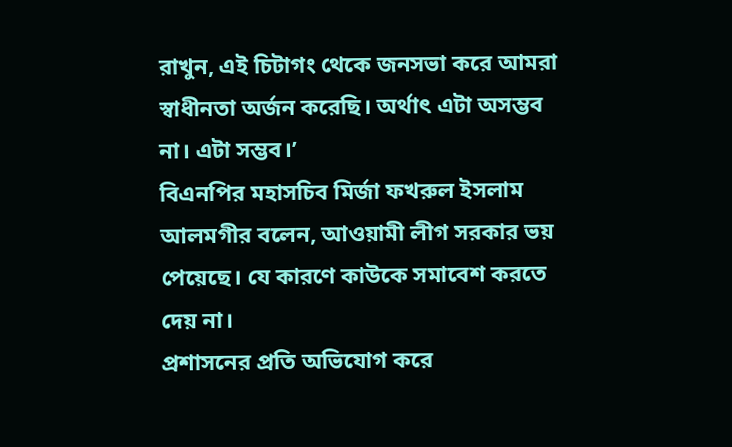রাখুন, এই চিটাগং থেকে জনসভা করে আমরা স্বাধীনতা অর্জন করেছি। অর্থাৎ এটা অসম্ভব না। এটা সম্ভব।’
বিএনপির মহাসচিব মির্জা ফখরুল ইসলাম আলমগীর বলেন, আওয়ামী লীগ সরকার ভয় পেয়েছে। যে কারণে কাউকে সমাবেশ করতে দেয় না।
প্রশাসনের প্রতি অভিযোগ করে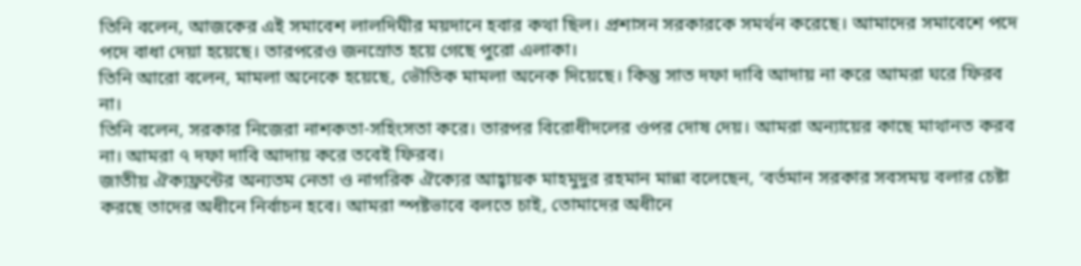তিনি বলেন, আজকের এই সমাবেশ লালদিঘীর ময়দানে হবার কথা ছিল। প্রশাসন সরকারকে সমর্থন করেছে। আমাদের সমাবেশে পদে পদে বাধা দেয়া হয়েছে। তারপরেও জনস্রোত হয়ে গেছে পুরো এলাকা।
তিনি আরো বলেন, মামলা অনেকে হয়েছে, ভৌতিক মামলা অনেক দিয়েছে। কিন্তু সাত দফা দাবি আদায় না করে আমরা ঘরে ফিরব না।
তিনি বলেন, সরকার নিজেরা নাশকতা-সহিংসতা করে। তারপর বিরোধীদলের ওপর দোষ দেয়। আমরা অন্যায়ের কাছে মাথানত করব না। আমরা ৭ দফা দাবি আদায় করে তবেই ফিরব।
জাতীয় ঐক্যফ্রন্টের অন্যতম নেতা ও নাগরিক ঐক্যের আহ্বায়ক মাহমুদুর রহমান মান্না বলেছেন, ‘বর্তমান সরকার সবসময় বলার চেষ্টা করছে তাদের অধীনে নির্বাচন হবে। আমরা স্পষ্টভাবে বলতে চাই, তোমাদের অধীনে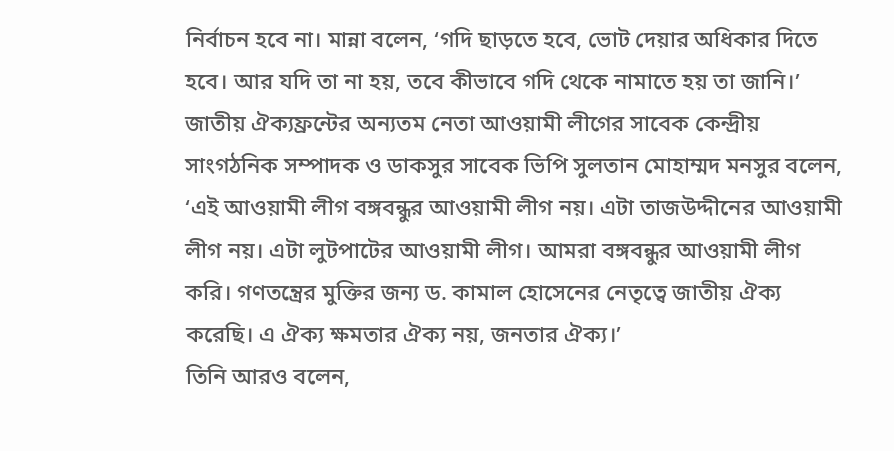নির্বাচন হবে না। মান্না বলেন, ‘গদি ছাড়তে হবে, ভোট দেয়ার অধিকার দিতে হবে। আর যদি তা না হয়, তবে কীভাবে গদি থেকে নামাতে হয় তা জানি।’
জাতীয় ঐক্যফ্রন্টের অন্যতম নেতা আওয়ামী লীগের সাবেক কেন্দ্রীয় সাংগঠনিক সম্পাদক ও ডাকসুর সাবেক ভিপি সুলতান মোহাম্মদ মনসুর বলেন, ‘এই আওয়ামী লীগ বঙ্গবন্ধুর আওয়ামী লীগ নয়। এটা তাজউদ্দীনের আওয়ামী লীগ নয়। এটা লুটপাটের আওয়ামী লীগ। আমরা বঙ্গবন্ধুর আওয়ামী লীগ করি। গণতন্ত্রের মুক্তির জন্য ড. কামাল হোসেনের নেতৃত্বে জাতীয় ঐক্য করেছি। এ ঐক্য ক্ষমতার ঐক্য নয়, জনতার ঐক্য।’
তিনি আরও বলেন,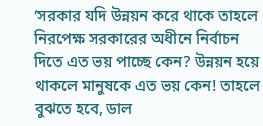‘সরকার যদি উন্নয়ন করে থাকে তাহলে নিরপেক্ষ সরকারের অধীনে নির্বাচন দিতে এত ভয় পাচ্ছে কেন? উন্নয়ন হয়ে থাকলে মানুষকে এত ভয় কেন! তাহলে বুঝতে হবে, ডাল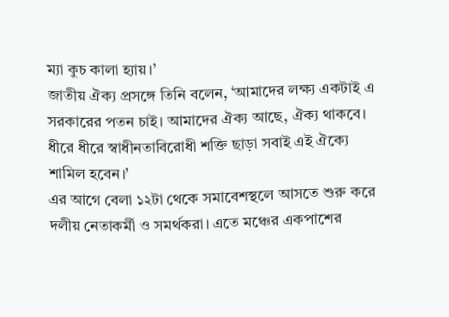ম্যা কুচ কালা হ্যায়।’
জাতীয় ঐক্য প্রসঙ্গে তিনি বলেন, ‘আমাদের লক্ষ্য একটাই এ সরকারের পতন চাই। আমাদের ঐক্য আছে, ঐক্য থাকবে। ধীরে ধীরে স্বাধীনতাবিরোধী শক্তি ছাড়া সবাই এই ঐক্যে শামিল হবেন।’
এর আগে বেলা ১২টা থেকে সমাবেশস্থলে আসতে শুরু করে দলীয় নেতাকর্মী ও সমর্থকরা। এতে মঞ্চের একপাশের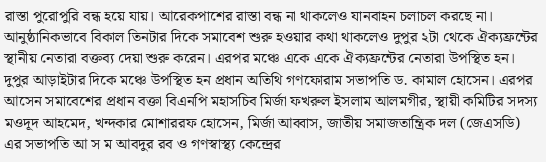রাস্তা পুরোপুরি বন্ধ হয়ে যায়। আরেকপাশের রাস্তা বন্ধ না থাকলেও যানবাহন চলাচল করছে না।
আনুষ্ঠানিকভাবে বিকাল তিনটার দিকে সমাবেশ শুরু হওয়ার কথা থাকলেও দুপুর ২টা থেকে ঐক্যফ্রন্টের স্থানীয় নেতারা বক্তব্য দেয়া শুরু করেন। এরপর মঞ্চে একে একে ঐক্যফ্রন্টের নেতারা উপস্থিত হন।
দুপুর আড়াইটার দিকে মঞ্চে উপস্থিত হন প্রধান অতিথি গণফোরাম সভাপতি ড. কামাল হোসেন। এরপর আসেন সমাবেশের প্রধান বক্তা বিএনপি মহাসচিব মির্জা ফখরুল ইসলাম আলমগীর, স্থায়ী কমিটির সদস্য মওদূদ আহমেদ, খন্দকার মোশাররফ হোসেন, মির্জা আব্বাস, জাতীয় সমাজতান্ত্রিক দল (জেএসডি) এর সভাপতি আ স ম আবদুর রব ও গণস্বাস্থ্য কেন্দ্রের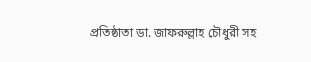প্রতিষ্ঠাতা ডা. জাফরুল্লাহ চৌধুরী সহ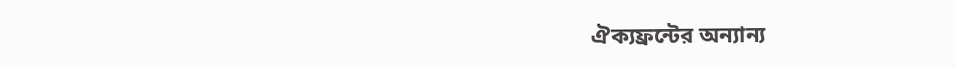ঐক্যফ্রন্টের অন্যান্য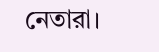নেতারা।